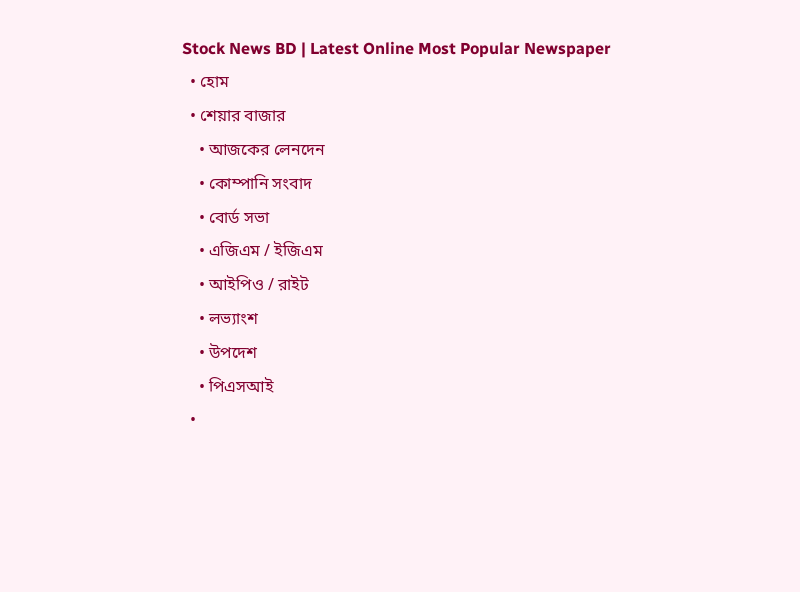Stock News BD | Latest Online Most Popular Newspaper
  • হোম
  • শেয়ার বাজার
    • আজকের লেনদেন
    • কোম্পানি সংবাদ
    • বোর্ড সভা
    • এজিএম / ইজিএম
    • আইপিও / রাইট
    • লভ্যাংশ
    • উপদেশ
    • পিএসআই
  •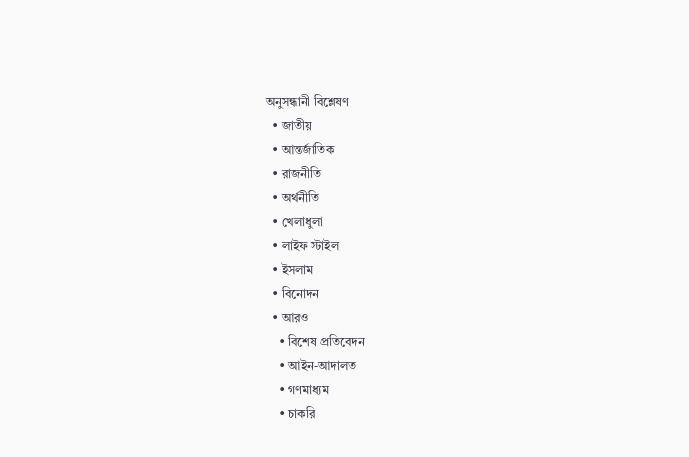অনুসন্ধানী বিশ্লেষণ
  • জাতীয়
  • আন্তর্জাতিক
  • রাজনীতি
  • অর্থনীতি
  • খেলাধুলা
  • লাইফ স্টাইল
  • ইসলাম
  • বিনোদন
  • আরও
    • বিশেষ প্রতিবেদন
    • আইন-আদালত
    • গণমাধ্যম
    • চাকরি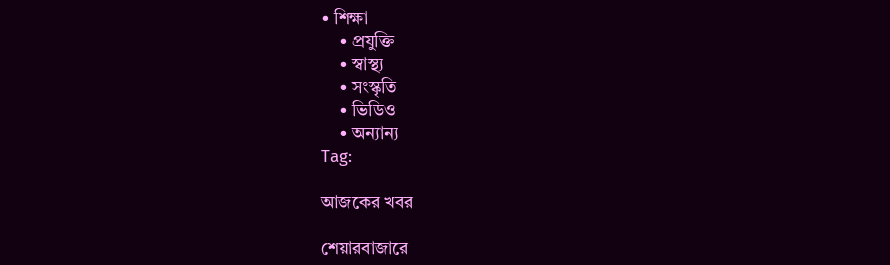• শিক্ষা
    • প্রযুক্তি
    • স্বাস্থ্য
    • সংস্কৃতি
    • ভিডিও
    • অন্যান্য
Tag:

আজকের খবর

শেয়ারবাজারে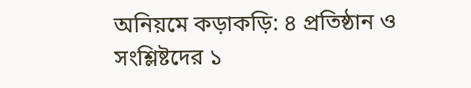অনিয়মে কড়াকড়ি: ৪ প্রতিষ্ঠান ও সংশ্লিষ্টদের ১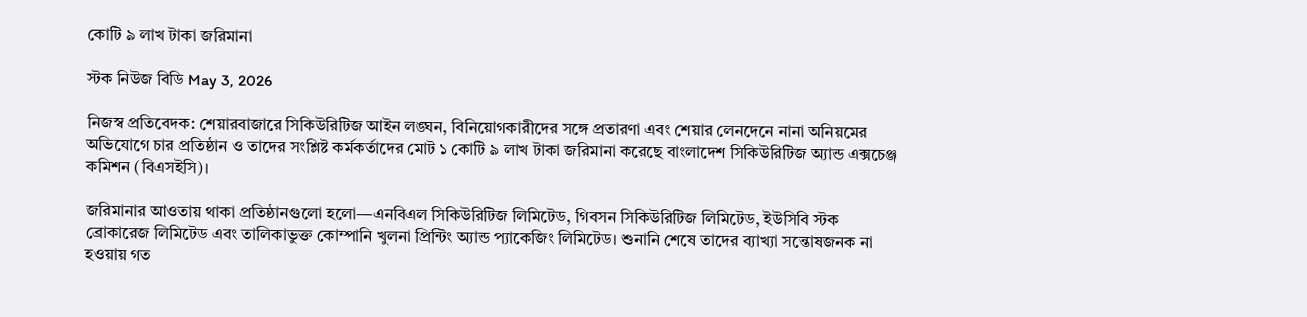কোটি ৯ লাখ টাকা জরিমানা

স্টক নিউজ বিডি May 3, 2026

নিজস্ব প্রতিবেদক: শেয়ারবাজারে সিকিউরিটিজ আইন লঙ্ঘন, বিনিয়োগকারীদের সঙ্গে প্রতারণা এবং শেয়ার লেনদেনে নানা অনিয়মের অভিযোগে চার প্রতিষ্ঠান ও তাদের সংশ্লিষ্ট কর্মকর্তাদের মোট ১ কোটি ৯ লাখ টাকা জরিমানা করেছে বাংলাদেশ সিকিউরিটিজ অ্যান্ড এক্সচেঞ্জ কমিশন (বিএসইসি)।

জরিমানার আওতায় থাকা প্রতিষ্ঠানগুলো হলো—এনবিএল সিকিউরিটিজ লিমিটেড, গিবসন সিকিউরিটিজ লিমিটেড, ইউসিবি স্টক ব্রোকারেজ লিমিটেড এবং তালিকাভুক্ত কোম্পানি খুলনা প্রিন্টিং অ্যান্ড প্যাকেজিং লিমিটেড। শুনানি শেষে তাদের ব্যাখ্যা সন্তোষজনক না হওয়ায় গত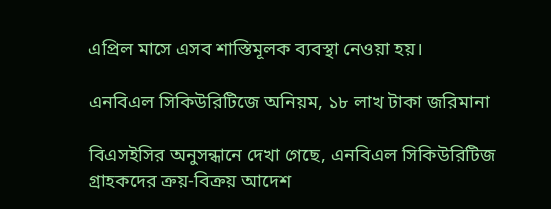এপ্রিল মাসে এসব শাস্তিমূলক ব্যবস্থা নেওয়া হয়।

এনবিএল সিকিউরিটিজে অনিয়ম, ১৮ লাখ টাকা জরিমানা

বিএসইসির অনুসন্ধানে দেখা গেছে, এনবিএল সিকিউরিটিজ গ্রাহকদের ক্রয়-বিক্রয় আদেশ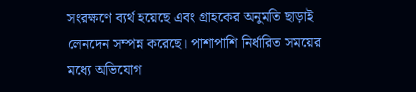সংরক্ষণে ব্যর্থ হয়েছে এবং গ্রাহকের অনুমতি ছাড়াই লেনদেন সম্পন্ন করেছে। পাশাপাশি নির্ধারিত সময়ের মধ্যে অভিযোগ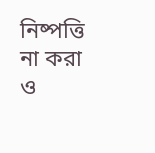নিষ্পত্তি না করা ও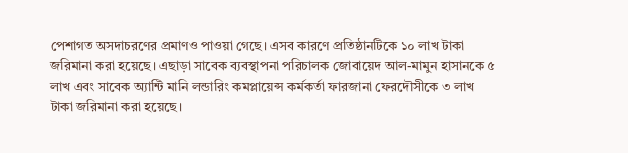পেশাগত অসদাচরণের প্রমাণও পাওয়া গেছে। এসব কারণে প্রতিষ্ঠানটিকে ১০ লাখ টাকা জরিমানা করা হয়েছে। এছাড়া সাবেক ব্যবস্থাপনা পরিচালক জোবায়েদ আল-মামুন হাসানকে ৫ লাখ এবং সাবেক অ্যান্টি মানি লন্ডারিং কমপ্লায়েন্স কর্মকর্তা ফারজানা ফেরদৌসীকে ৩ লাখ টাকা জরিমানা করা হয়েছে।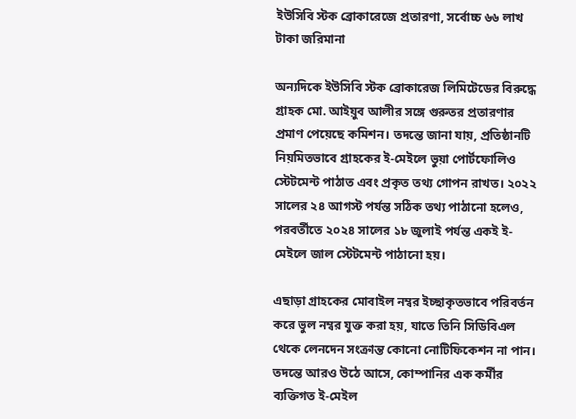ইউসিবি স্টক ব্রোকারেজে প্রতারণা, সর্বোচ্চ ৬৬ লাখ টাকা জরিমানা

অন্যদিকে ইউসিবি স্টক ব্রোকারেজ লিমিটেডের বিরুদ্ধে গ্রাহক মো. আইয়ুব আলীর সঙ্গে গুরুতর প্রতারণার প্রমাণ পেয়েছে কমিশন। তদন্তে জানা যায়, প্রতিষ্ঠানটি নিয়মিতভাবে গ্রাহকের ই-মেইলে ভুয়া পোর্টফোলিও স্টেটমেন্ট পাঠাত এবং প্রকৃত তথ্য গোপন রাখত। ২০২২ সালের ২৪ আগস্ট পর্যন্ত সঠিক তথ্য পাঠানো হলেও, পরবর্তীতে ২০২৪ সালের ১৮ জুলাই পর্যন্ত একই ই-মেইলে জাল স্টেটমেন্ট পাঠানো হয়।

এছাড়া গ্রাহকের মোবাইল নম্বর ইচ্ছাকৃতভাবে পরিবর্তন করে ভুল নম্বর যুক্ত করা হয়, যাতে তিনি সিডিবিএল থেকে লেনদেন সংক্রান্ত কোনো নোটিফিকেশন না পান। তদন্তে আরও উঠে আসে, কোম্পানির এক কর্মীর ব্যক্তিগত ই-মেইল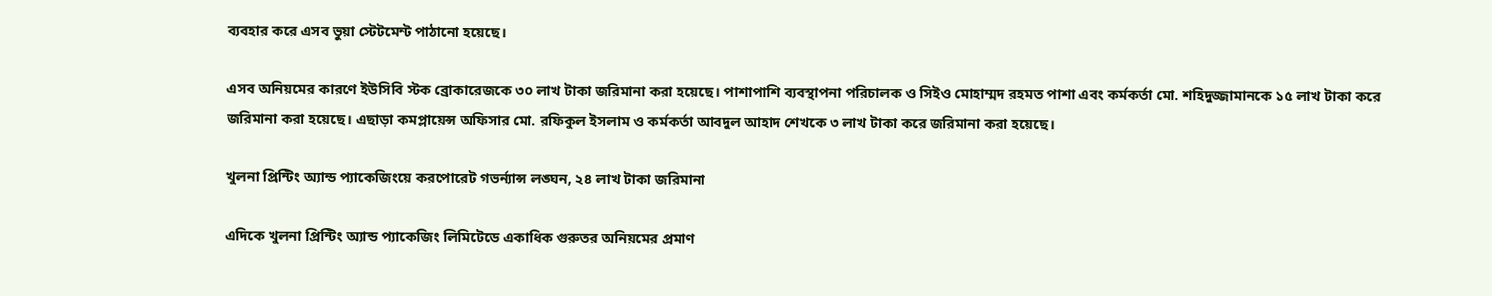ব্যবহার করে এসব ভুয়া স্টেটমেন্ট পাঠানো হয়েছে।

এসব অনিয়মের কারণে ইউসিবি স্টক ব্রোকারেজকে ৩০ লাখ টাকা জরিমানা করা হয়েছে। পাশাপাশি ব্যবস্থাপনা পরিচালক ও সিইও মোহাম্মদ রহমত পাশা এবং কর্মকর্তা মো. শহিদুজ্জামানকে ১৫ লাখ টাকা করে জরিমানা করা হয়েছে। এছাড়া কমপ্লায়েন্স অফিসার মো. রফিকুল ইসলাম ও কর্মকর্তা আবদুল আহাদ শেখকে ৩ লাখ টাকা করে জরিমানা করা হয়েছে।

খুলনা প্রিন্টিং অ্যান্ড প্যাকেজিংয়ে করপোরেট গভর্ন্যান্স লঙ্ঘন, ২৪ লাখ টাকা জরিমানা

এদিকে খুলনা প্রিন্টিং অ্যান্ড প্যাকেজিং লিমিটেডে একাধিক গুরুতর অনিয়মের প্রমাণ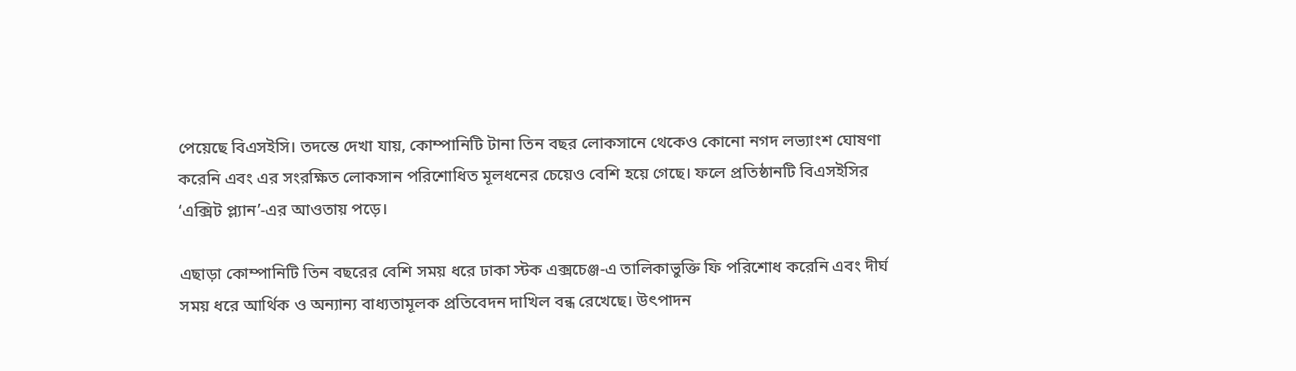পেয়েছে বিএসইসি। তদন্তে দেখা যায়, কোম্পানিটি টানা তিন বছর লোকসানে থেকেও কোনো নগদ লভ্যাংশ ঘোষণা করেনি এবং এর সংরক্ষিত লোকসান পরিশোধিত মূলধনের চেয়েও বেশি হয়ে গেছে। ফলে প্রতিষ্ঠানটি বিএসইসির ‘এক্সিট প্ল্যান’-এর আওতায় পড়ে।

এছাড়া কোম্পানিটি তিন বছরের বেশি সময় ধরে ঢাকা স্টক এক্সচেঞ্জ-এ তালিকাভুক্তি ফি পরিশোধ করেনি এবং দীর্ঘ সময় ধরে আর্থিক ও অন্যান্য বাধ্যতামূলক প্রতিবেদন দাখিল বন্ধ রেখেছে। উৎপাদন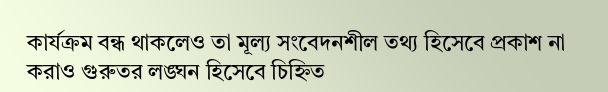কার্যক্রম বন্ধ থাকলেও তা মূল্য সংবেদনশীল তথ্য হিসেবে প্রকাশ না করাও গুরুতর লঙ্ঘন হিসেবে চিহ্নিত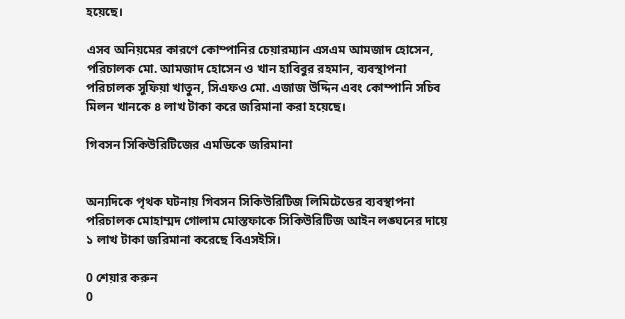হয়েছে।

এসব অনিয়মের কারণে কোম্পানির চেয়ারম্যান এসএম আমজাদ হোসেন, পরিচালক মো. আমজাদ হোসেন ও খান হাবিবুর রহমান, ব্যবস্থাপনা পরিচালক সুফিয়া খাতুন, সিএফও মো. এজাজ উদ্দিন এবং কোম্পানি সচিব মিলন খানকে ৪ লাখ টাকা করে জরিমানা করা হয়েছে।

গিবসন সিকিউরিটিজের এমডিকে জরিমানা


অন্যদিকে পৃথক ঘটনায় গিবসন সিকিউরিটিজ লিমিটেডের ব্যবস্থাপনা পরিচালক মোহাম্মদ গোলাম মোস্তফাকে সিকিউরিটিজ আইন লঙ্ঘনের দায়ে ১ লাখ টাকা জরিমানা করেছে বিএসইসি।

0 শেয়ার করুন
0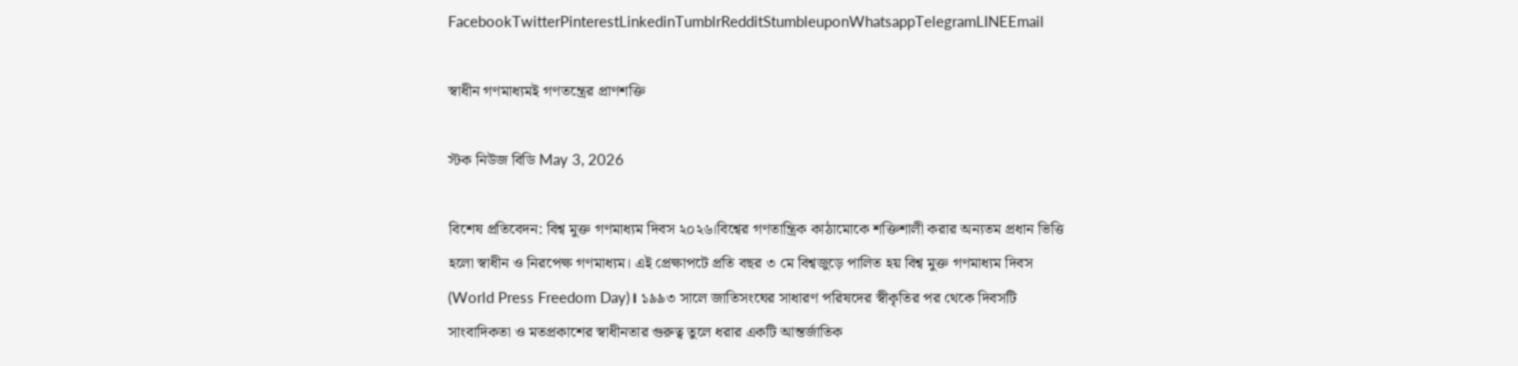FacebookTwitterPinterestLinkedinTumblrRedditStumbleuponWhatsappTelegramLINEEmail

স্বাধীন গণমাধ্যমই গণতন্ত্রের প্রাণশক্তি

স্টক নিউজ বিডি May 3, 2026

বিশেষ প্রতিবেদন: বিশ্ব মুক্ত গণমাধ্যম দিবস ২০২৬।বিশ্বের গণতান্ত্রিক কাঠামোকে শক্তিশালী করার অন্যতম প্রধান ভিত্তি হলো স্বাধীন ও নিরপেক্ষ গণমাধ্যম। এই প্রেক্ষাপটে প্রতি বছর ৩ মে বিশ্বজুড়ে পালিত হয় বিশ্ব মুক্ত গণমাধ্যম দিবস (World Press Freedom Day)। ১৯৯৩ সালে জাতিসংঘের সাধারণ পরিষদের স্বীকৃতির পর থেকে দিবসটি সাংবাদিকতা ও মতপ্রকাশের স্বাধীনতার গুরুত্ব তুলে ধরার একটি আন্তর্জাতিক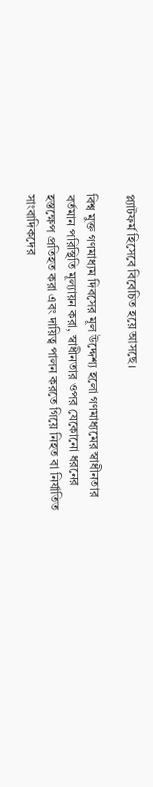প্ল্যাটফর্ম হিসেবে বিবেচিত হয়ে আসছে।

বিশ্ব মুক্ত গণমাধ্যম দিবসের মূল উদ্দেশ্য হলো গণমাধ্যমের স্বাধীনতার বর্তমান পরিস্থিতি মূল্যায়ন করা, স্বাধীনতার ওপর যেকোনো ধরনের হস্তক্ষেপ প্রতিহত করা এবং দায়িত্ব পালন করতে গিয়ে নিহত বা নির্যাতিত সাংবাদিকদের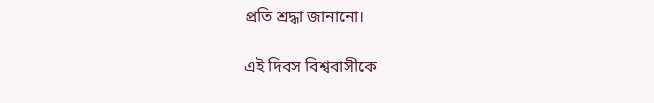প্রতি শ্রদ্ধা জানানো।

এই দিবস বিশ্ববাসীকে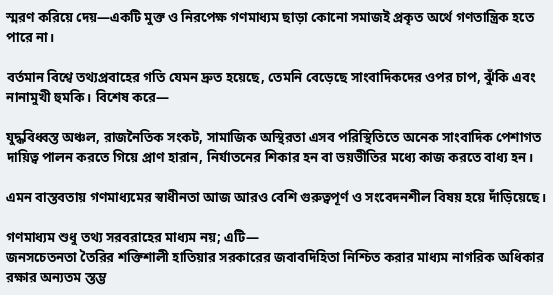স্মরণ করিয়ে দেয়—একটি মুক্ত ও নিরপেক্ষ গণমাধ্যম ছাড়া কোনো সমাজই প্রকৃত অর্থে গণতান্ত্রিক হতে পারে না।

বর্তমান বিশ্বে তথ্যপ্রবাহের গতি যেমন দ্রুত হয়েছে, তেমনি বেড়েছে সাংবাদিকদের ওপর চাপ, ঝুঁকি এবং নানামুখী হুমকি। বিশেষ করে—

যুদ্ধবিধ্বস্ত অঞ্চল, রাজনৈতিক সংকট, সামাজিক অস্থিরতা এসব পরিস্থিতিতে অনেক সাংবাদিক পেশাগত দায়িত্ব পালন করতে গিয়ে প্রাণ হারান, নির্যাতনের শিকার হন বা ভয়ভীতির মধ্যে কাজ করতে বাধ্য হন।

এমন বাস্তবতায় গণমাধ্যমের স্বাধীনতা আজ আরও বেশি গুরুত্বপূর্ণ ও সংবেদনশীল বিষয় হয়ে দাঁড়িয়েছে।

গণমাধ্যম শুধু তথ্য সরবরাহের মাধ্যম নয়; এটি—
জনসচেতনতা তৈরির শক্তিশালী হাতিয়ার সরকারের জবাবদিহিতা নিশ্চিত করার মাধ্যম নাগরিক অধিকার রক্ষার অন্যতম স্তম্ভ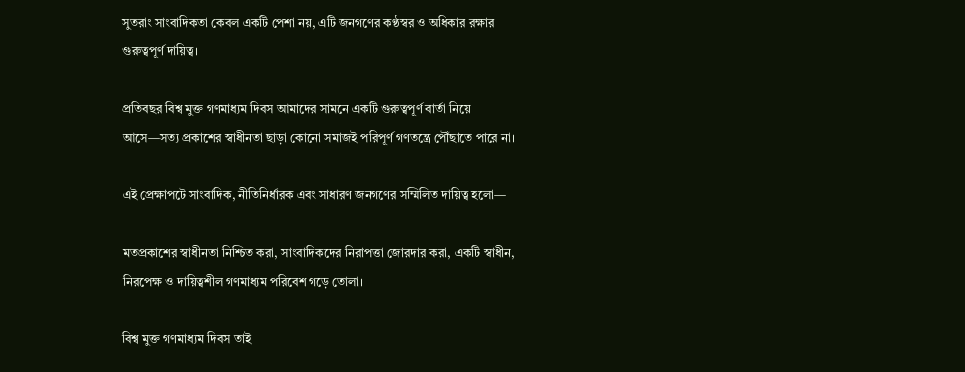সুতরাং সাংবাদিকতা কেবল একটি পেশা নয়, এটি জনগণের কণ্ঠস্বর ও অধিকার রক্ষার গুরুত্বপূর্ণ দায়িত্ব।

প্রতিবছর বিশ্ব মুক্ত গণমাধ্যম দিবস আমাদের সামনে একটি গুরুত্বপূর্ণ বার্তা নিয়ে আসে—সত্য প্রকাশের স্বাধীনতা ছাড়া কোনো সমাজই পরিপূর্ণ গণতন্ত্রে পৌঁছাতে পারে না।

এই প্রেক্ষাপটে সাংবাদিক, নীতিনির্ধারক এবং সাধারণ জনগণের সম্মিলিত দায়িত্ব হলো—

মতপ্রকাশের স্বাধীনতা নিশ্চিত করা, সাংবাদিকদের নিরাপত্তা জোরদার করা, একটি স্বাধীন, নিরপেক্ষ ও দায়িত্বশীল গণমাধ্যম পরিবেশ গড়ে তোলা।

বিশ্ব মুক্ত গণমাধ্যম দিবস তাই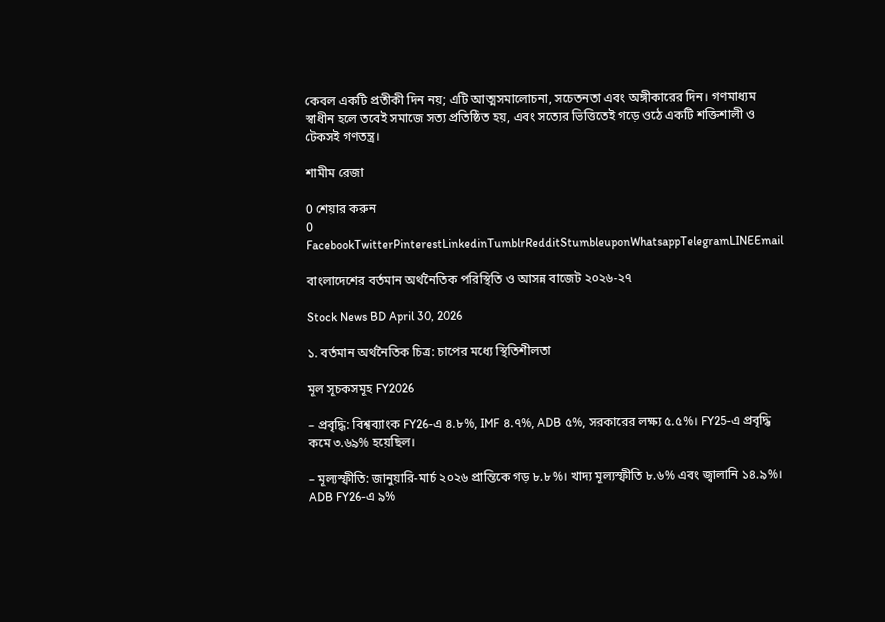কেবল একটি প্রতীকী দিন নয়; এটি আত্মসমালোচনা, সচেতনতা এবং অঙ্গীকারের দিন। গণমাধ্যম স্বাধীন হলে তবেই সমাজে সত্য প্রতিষ্ঠিত হয়, এবং সত্যের ভিত্তিতেই গড়ে ওঠে একটি শক্তিশালী ও টেকসই গণতন্ত্র।

শামীম রেজা

0 শেয়ার করুন
0 FacebookTwitterPinterestLinkedinTumblrRedditStumbleuponWhatsappTelegramLINEEmail

বাংলাদেশের বর্তমান অর্থনৈতিক পরিস্থিতি ও আসন্ন বাজেট ২০২৬-২৭

Stock News BD April 30, 2026

১. বর্তমান অর্থনৈতিক চিত্র: চাপের মধ্যে স্থিতিশীলতা

মূল সূচকসমূহ FY2026

– প্রবৃদ্ধি: বিশ্বব্যাংক FY26-এ ৪.৮%, IMF ৪.৭%, ADB ৫%, সরকারের লক্ষ্য ৫.৫%। FY25-এ প্রবৃদ্ধি কমে ৩.৬৯% হয়েছিল।

– মূল্যস্ফীতি: জানুয়ারি-মার্চ ২০২৬ প্রান্তিকে গড় ৮.৮%। খাদ্য মূল্যস্ফীতি ৮.৬% এবং জ্বালানি ১৪.৯%। ADB FY26-এ ৯%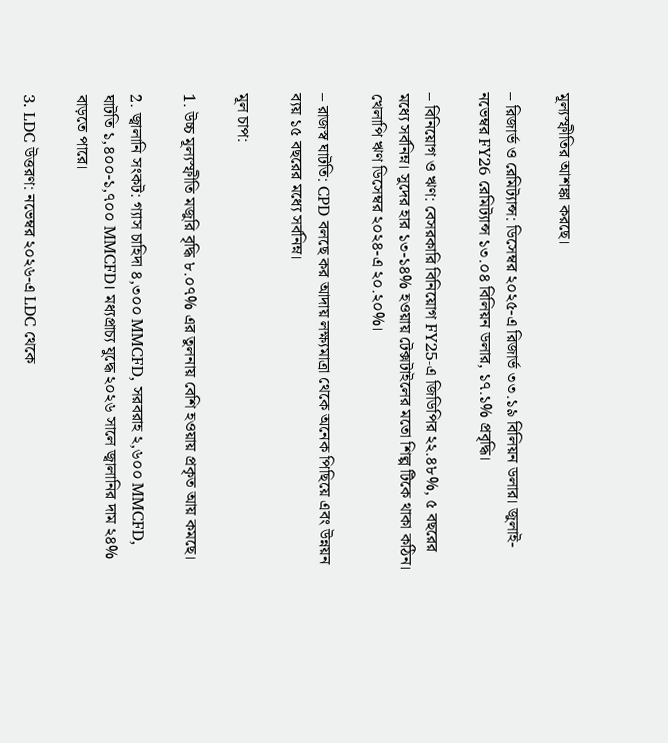মূল্যস্ফীতির আশঙ্কা করছে।

– রিজার্ভ ও রেমিট্যান্স: ডিসেম্বর ২০২৫-এ রিজার্ভ ৩৩.১৯ বিলিয়ন ডলার। জুলাই-নভেম্বর FY26 রেমিট্যান্স ১৩.০৪ বিলিয়ন ডলার, ১৭.১% প্রবৃদ্ধি।

– বিনিয়োগ ও ঋণ: বেসরকারি বিনিয়োগ FY25-এ জিডিপির ২২.৪৮%, ৫ বছরের মধ্যে সর্বনিম্ন। সুদের হার ১৩-১৪% হওয়ায় টেক্সটাইলের মতো শিল্প টিকে থাকা কঠিন। খেলাপি ঋণ ডিসেম্বর ২০২৪-এ ২০.২০%।

– রাজস্ব ঘাটতি: CPD বলছে কর আদায় লক্ষ্যমাত্রা থেকে অনেক পিছিয়ে এবং উন্নয়ন ব্যয় ১৫ বছরের মধ্যে সর্বনিম্ন।

মূল চাপ:

1. উচ্চ মূল্যস্ফীতি মজুরি বৃদ্ধি ৮.০৭% এর তুলনায় বেশি হওয়ায় প্রকৃত আয় কমছে।

2. জ্বালানি সংকট: গ্যাস চাহিদা ৪,৩০০ MMCFD, সরবরাহ ২,৬০০ MMCFD, ঘাটতি ১,৪০০-১,৭০০ MMCFD। মধ্যপ্রাচ্য যুদ্ধে ২০২৬ সালে জ্বালানির দাম ২৪% বাড়তে পারে।

3. LDC উত্তরণ: নভেম্বর ২০২৬-এ LDC থেকে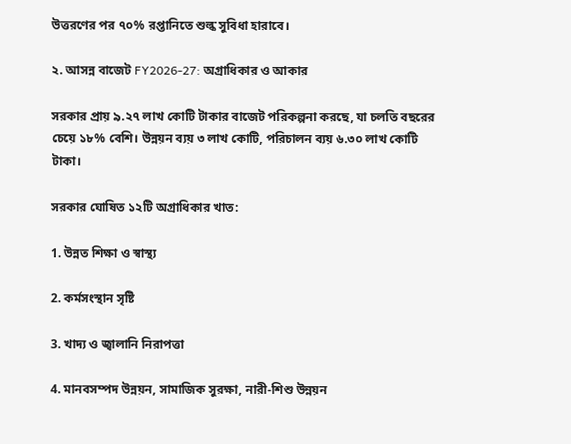উত্তরণের পর ৭০% রপ্তানিতে শুল্ক সুবিধা হারাবে।

২. আসন্ন বাজেট FY2026-27: অগ্রাধিকার ও আকার

সরকার প্রায় ৯.২৭ লাখ কোটি টাকার বাজেট পরিকল্পনা করছে, যা চলতি বছরের চেয়ে ১৮% বেশি। উন্নয়ন ব্যয় ৩ লাখ কোটি, পরিচালন ব্যয় ৬.৩০ লাখ কোটি টাকা।

সরকার ঘোষিত ১২টি অগ্রাধিকার খাত:

1. উন্নত শিক্ষা ও স্বাস্থ্য

2. কর্মসংস্থান সৃষ্টি

3. খাদ্য ও জ্বালানি নিরাপত্তা

4. মানবসম্পদ উন্নয়ন, সামাজিক সুরক্ষা, নারী-শিশু উন্নয়ন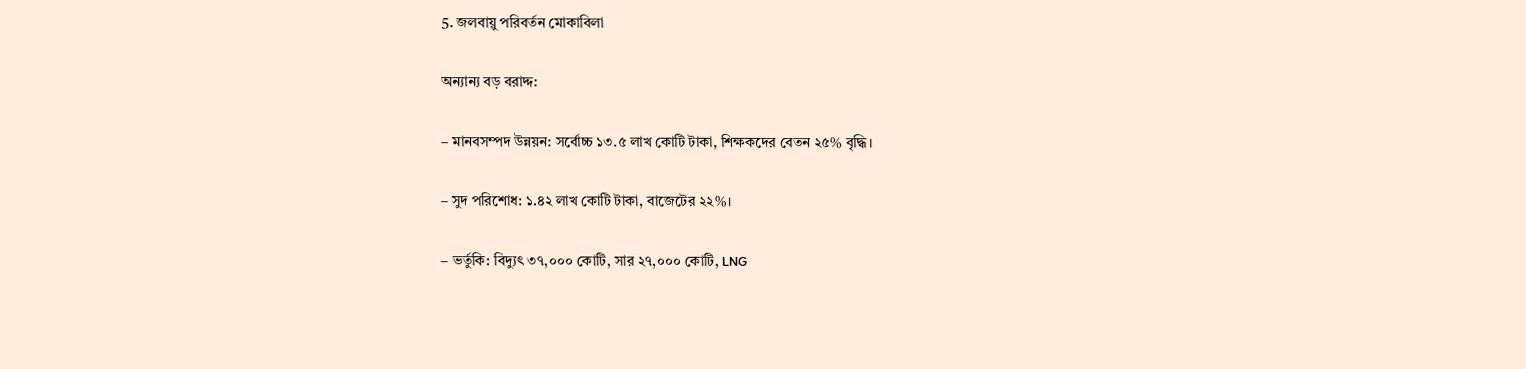5. জলবায়ু পরিবর্তন মোকাবিলা

অন্যান্য বড় বরাদ্দ:

– মানবসম্পদ উন্নয়ন: সর্বোচ্চ ১৩.৫ লাখ কোটি টাকা, শিক্ষকদের বেতন ২৫% বৃদ্ধি।

– সুদ পরিশোধ: ১.৪২ লাখ কোটি টাকা, বাজেটের ২২%।

– ভর্তুকি: বিদ্যুৎ ৩৭,০০০ কোটি, সার ২৭,০০০ কোটি, LNG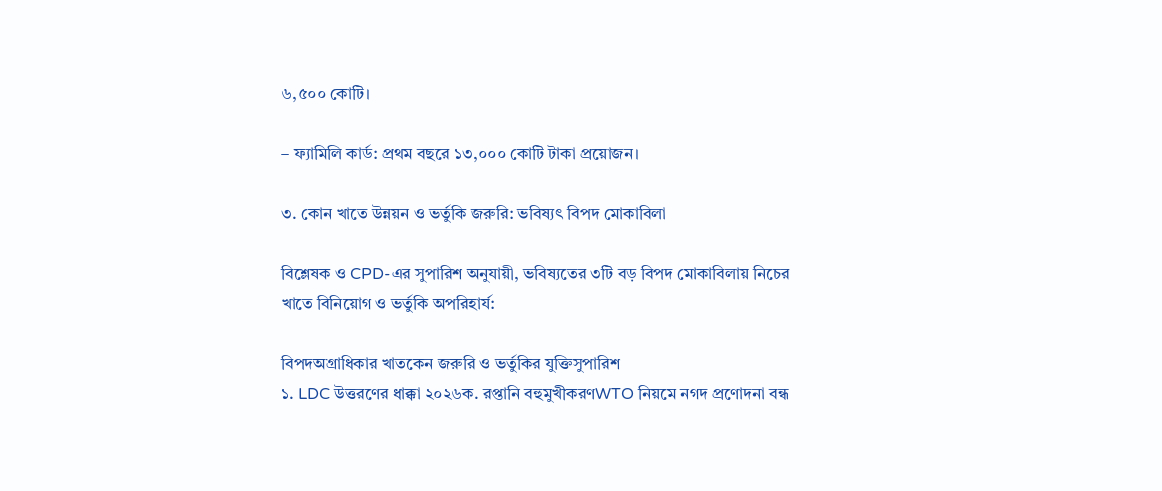৬,৫০০ কোটি।

– ফ্যামিলি কার্ড: প্রথম বছরে ১৩,০০০ কোটি টাকা প্রয়োজন।

৩. কোন খাতে উন্নয়ন ও ভর্তুকি জরুরি: ভবিষ্যৎ বিপদ মোকাবিলা

বিশ্লেষক ও CPD-এর সুপারিশ অনুযায়ী, ভবিষ্যতের ৩টি বড় বিপদ মোকাবিলায় নিচের খাতে বিনিয়োগ ও ভর্তুকি অপরিহার্য:

বিপদঅগ্রাধিকার খাতকেন জরুরি ও ভর্তুকির যুক্তিসুপারিশ
১. LDC উত্তরণের ধাক্কা ২০২৬ক. রপ্তানি বহুমুখীকরণWTO নিয়মে নগদ প্রণোদনা বন্ধ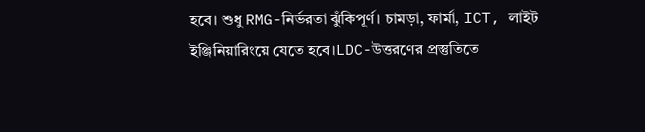হবে। শুধু RMG-নির্ভরতা ঝুঁকিপূর্ণ। চামড়া, ফার্মা, ICT, লাইট ইঞ্জিনিয়ারিংয়ে যেতে হবে।LDC-উত্তরণের প্রস্তুতিতে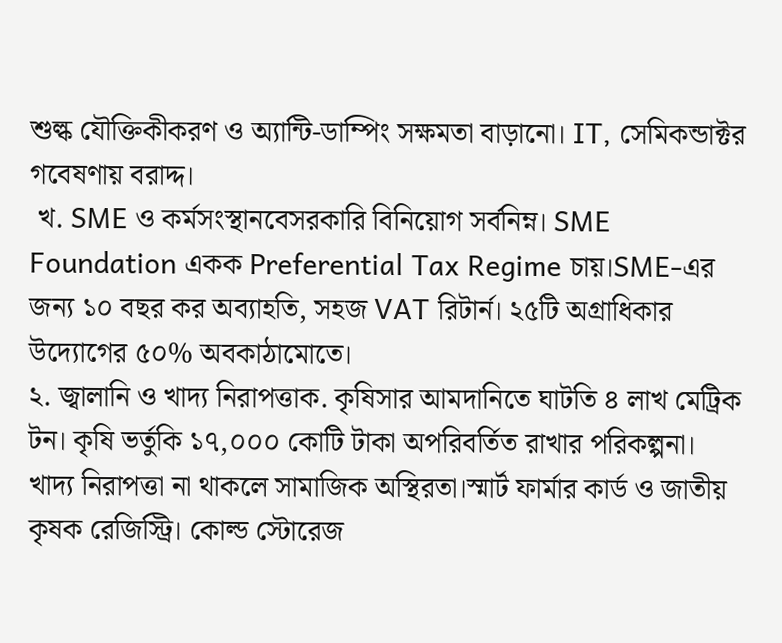শুল্ক যৌক্তিকীকরণ ও অ্যান্টি-ডাম্পিং সক্ষমতা বাড়ানো। IT, সেমিকন্ডাক্টর গবেষণায় বরাদ্দ।
 খ. SME ও কর্মসংস্থানবেসরকারি বিনিয়োগ সর্বনিম্ন। SME Foundation একক Preferential Tax Regime চায়।SME-এর জন্য ১০ বছর কর অব্যাহতি, সহজ VAT রিটার্ন। ২৫টি অগ্রাধিকার উদ্যোগের ৫০% অবকাঠামোতে।
২. জ্বালানি ও খাদ্য নিরাপত্তাক. কৃষিসার আমদানিতে ঘাটতি ৪ লাখ মেট্রিক টন। কৃষি ভর্তুকি ১৭,০০০ কোটি টাকা অপরিবর্তিত রাখার পরিকল্পনা। খাদ্য নিরাপত্তা না থাকলে সামাজিক অস্থিরতা।স্মার্ট ফার্মার কার্ড ও জাতীয় কৃষক রেজিস্ট্রি। কোল্ড স্টোরেজ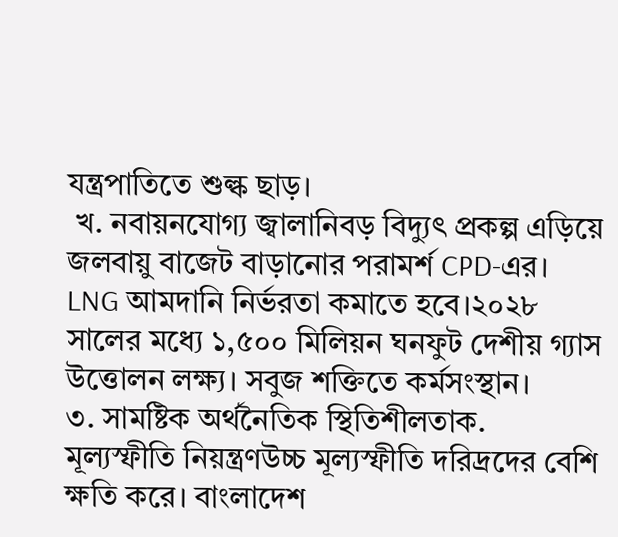যন্ত্রপাতিতে শুল্ক ছাড়।
 খ. নবায়নযোগ্য জ্বালানিবড় বিদ্যুৎ প্রকল্প এড়িয়ে জলবায়ু বাজেট বাড়ানোর পরামর্শ CPD-এর। LNG আমদানি নির্ভরতা কমাতে হবে।২০২৮ সালের মধ্যে ১,৫০০ মিলিয়ন ঘনফুট দেশীয় গ্যাস উত্তোলন লক্ষ্য। সবুজ শক্তিতে কর্মসংস্থান।
৩. সামষ্টিক অর্থনৈতিক স্থিতিশীলতাক. মূল্যস্ফীতি নিয়ন্ত্রণউচ্চ মূল্যস্ফীতি দরিদ্রদের বেশি ক্ষতি করে। বাংলাদেশ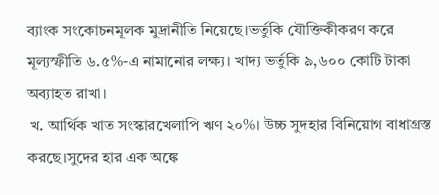ব্যাংক সংকোচনমূলক মুদ্রানীতি নিয়েছে।ভর্তুকি যৌক্তিকীকরণ করে মূল্যস্ফীতি ৬.৫%-এ নামানোর লক্ষ্য। খাদ্য ভর্তুকি ৯,৬০০ কোটি টাকা অব্যাহত রাখা।
 খ. আর্থিক খাত সংস্কারখেলাপি ঋণ ২০%। উচ্চ সুদহার বিনিয়োগ বাধাগ্রস্ত করছে।সুদের হার এক অঙ্কে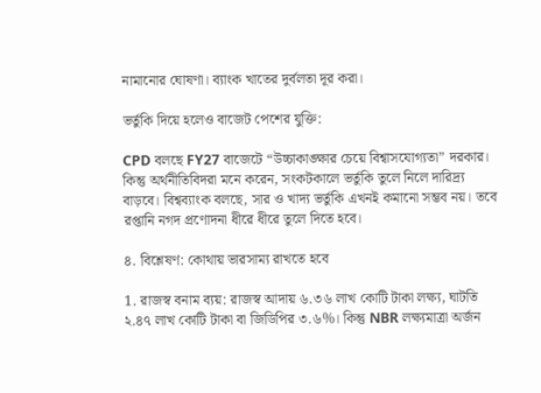নামানোর ঘোষণা। ব্যাংক খাতের দুর্বলতা দূর করা।

ভর্তুকি দিয়ে হলেও বাজেট পেশের যুক্তি:

CPD বলছে FY27 বাজেটে “উচ্চাকাঙ্ক্ষার চেয়ে বিশ্বাসযোগ্যতা” দরকার। কিন্তু অর্থনীতিবিদরা মনে করেন, সংকটকালে ভর্তুকি তুলে নিলে দারিদ্র্য বাড়বে। বিশ্বব্যাংক বলছে, সার ও খাদ্য ভর্তুকি এখনই কমানো সম্ভব নয়। তবে রপ্তানি নগদ প্রণোদনা ধীরে ধীরে তুলে দিতে হবে।

৪. বিশ্লেষণ: কোথায় ভারসাম্য রাখতে হবে

1. রাজস্ব বনাম ব্যয়: রাজস্ব আদায় ৬.৩৬ লাখ কোটি টাকা লক্ষ্য, ঘাটতি ২.৪৭ লাখ কোটি টাকা বা জিডিপির ৩.৬%। কিন্তু NBR লক্ষ্যমাত্রা অর্জন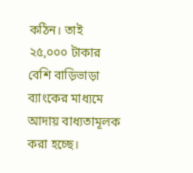কঠিন। তাই ২৫,০০০ টাকার বেশি বাড়িভাড়া ব্যাংকের মাধ্যমে আদায় বাধ্যতামূলক করা হচ্ছে।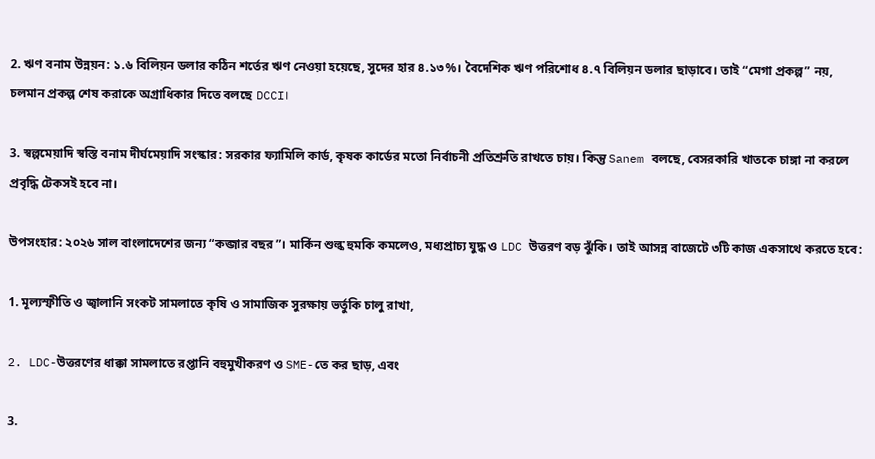2. ঋণ বনাম উন্নয়ন: ১.৬ বিলিয়ন ডলার কঠিন শর্তের ঋণ নেওয়া হয়েছে, সুদের হার ৪.১৩%। বৈদেশিক ঋণ পরিশোধ ৪.৭ বিলিয়ন ডলার ছাড়াবে। তাই “মেগা প্রকল্প” নয়, চলমান প্রকল্প শেষ করাকে অগ্রাধিকার দিতে বলছে DCCI।

3. স্বল্পমেয়াদি স্বস্তি বনাম দীর্ঘমেয়াদি সংস্কার: সরকার ফ্যামিলি কার্ড, কৃষক কার্ডের মতো নির্বাচনী প্রতিশ্রুতি রাখতে চায়। কিন্তু Sanem বলছে, বেসরকারি খাতকে চাঙ্গা না করলে প্রবৃদ্ধি টেকসই হবে না।

উপসংহার: ২০২৬ সাল বাংলাদেশের জন্য “কব্জার বছর”। মার্কিন শুল্ক হুমকি কমলেও, মধ্যপ্রাচ্য যুদ্ধ ও LDC উত্তরণ বড় ঝুঁকি। তাই আসন্ন বাজেটে ৩টি কাজ একসাথে করতে হবে:

1. মূল্যস্ফীতি ও জ্বালানি সংকট সামলাতে কৃষি ও সামাজিক সুরক্ষায় ভর্তুকি চালু রাখা,

2. LDC-উত্তরণের ধাক্কা সামলাতে রপ্তানি বহুমুখীকরণ ও SME-তে কর ছাড়, এবং

3.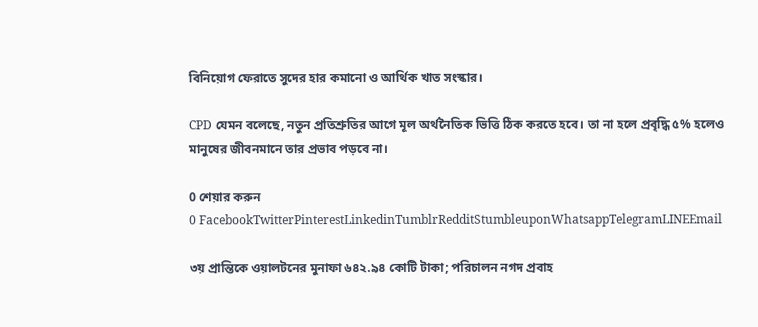বিনিয়োগ ফেরাতে সুদের হার কমানো ও আর্থিক খাত সংস্কার।

CPD যেমন বলেছে, নতুন প্রতিশ্রুতির আগে মূল অর্থনৈতিক ভিত্তি ঠিক করতে হবে। তা না হলে প্রবৃদ্ধি ৫% হলেও মানুষের জীবনমানে তার প্রভাব পড়বে না।

0 শেয়ার করুন
0 FacebookTwitterPinterestLinkedinTumblrRedditStumbleuponWhatsappTelegramLINEEmail

৩য় প্রান্তিকে ওয়ালটনের মুনাফা ৬৪২.৯৪ কোটি টাকা; পরিচালন নগদ প্রবাহ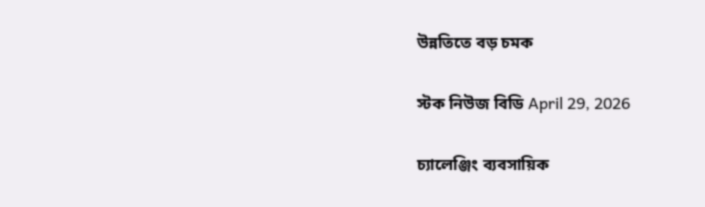উন্নতিতে বড় চমক

স্টক নিউজ বিডি April 29, 2026

চ্যালেঞ্জিং ব্যবসায়িক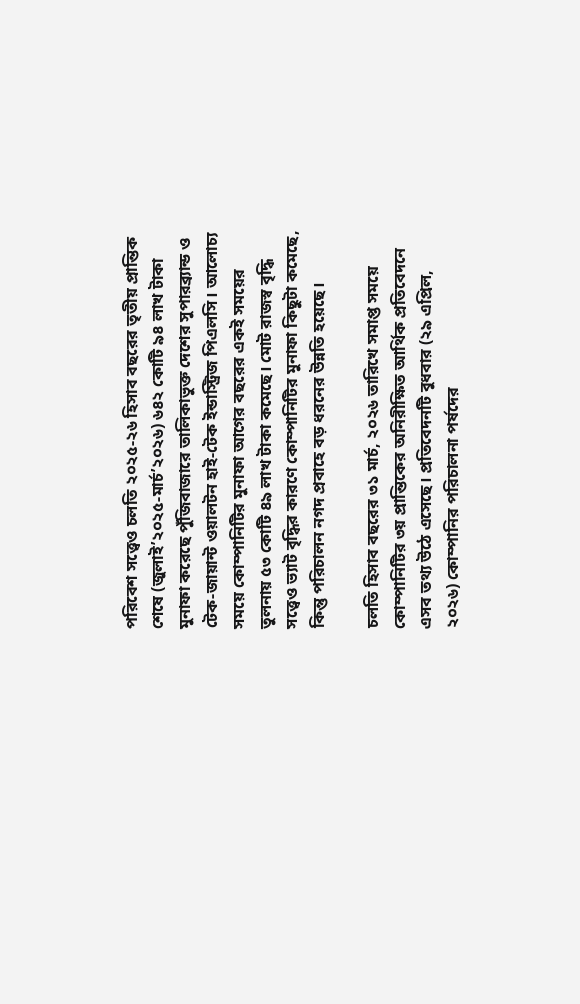পরিবেশ সত্ত্বেও চলতি ২০২৫-২৬ হিসাব বছরের তৃতীয় প্রান্তিক শেষে (জুলাই’২০২৫-মার্চ’২০২৬) ৬৪২ কোটি ৯৪ লাখ টাকা মুনাফা করেছে পুঁজিবাজারে তালিকাভুক্ত দেশের সুপারব্র্যান্ড ও টেক-জায়ান্ট ওয়ালটন হাই-টেক ইন্ডাস্ট্রিজ পিএলসি। আলোচ্য সময়ে কোম্পানিটির মুনাফা আগের বছরের একই সময়ের তুলনায় ৫৩ কোটি ৪৯ লাখ টাকা কমেছে। মোট রাজস্ব বৃদ্ধি সত্ত্বেও ভ্যাট বৃদ্ধির কারণে কোম্পানিটির মুনাফা কিছুটা কমেছে, কিন্তু পরিচালন নগদ প্রবাহে বড় ধরনের উন্নতি হয়েছে।

চলতি হিসাব বছরের ৩১ মার্চ, ২০২৬ তারিখে সমাপ্ত সময়ে কোম্পানিটির ৩য় প্রান্তিকের অনিরীক্ষিত আর্থিক প্রতিবেদনে এসব তথ্য উঠে এসেছে। প্রতিবেদনটি বুধবার (২৯ এপ্রিল, ২০২৬) কোম্পানির পরিচালনা পর্ষদের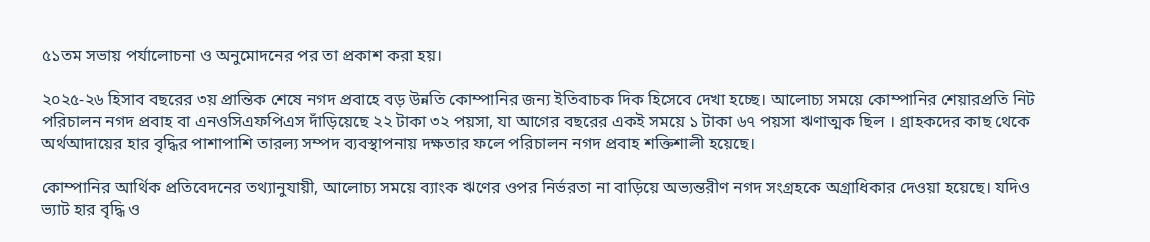৫১তম সভায় পর্যালোচনা ও অনুমোদনের পর তা প্রকাশ করা হয়।

২০২৫-২৬ হিসাব বছরের ৩য় প্রান্তিক শেষে নগদ প্রবাহে বড় উন্নতি কোম্পানির জন্য ইতিবাচক দিক হিসেবে দেখা হচ্ছে। আলোচ্য সময়ে কোম্পানির শেয়ারপ্রতি নিট পরিচালন নগদ প্রবাহ বা এনওসিএফপিএস দাঁড়িয়েছে ২২ টাকা ৩২ পয়সা, যা আগের বছরের একই সময়ে ১ টাকা ৬৭ পয়সা ঋণাত্মক ছিল । গ্রাহকদের কাছ থেকে অর্থআদায়ের হার বৃদ্ধির পাশাপাশি তারল্য সম্পদ ব্যবস্থাপনায় দক্ষতার ফলে পরিচালন নগদ প্রবাহ শক্তিশালী হয়েছে।

কোম্পানির আর্থিক প্রতিবেদনের তথ্যানুযায়ী, আলোচ্য সময়ে ব্যাংক ঋণের ওপর নির্ভরতা না বাড়িয়ে অভ্যন্তরীণ নগদ সংগ্রহকে অগ্রাধিকার দেওয়া হয়েছে। যদিও ভ্যাট হার বৃদ্ধি ও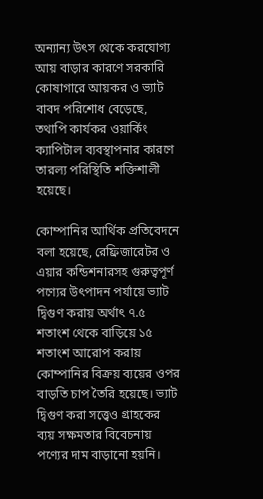অন্যান্য উৎস থেকে করযোগ্য আয় বাড়ার কারণে সরকারি কোষাগারে আয়কর ও ভ্যাট বাবদ পরিশোধ বেড়েছে, তথাপি কার্যকর ওয়ার্কিং ক্যাপিটাল ব্যবস্থাপনার কারণে তারল্য পরিস্থিতি শক্তিশালী হয়েছে।

কোম্পানির আর্থিক প্রতিবেদনে বলা হয়েছে, রেফ্রিজারেটর ও এয়ার কন্ডিশনারসহ গুরুত্বপূর্ণ পণ্যের উৎপাদন পর্যায়ে ভ্যাট দ্বিগুণ করায় অর্থাৎ ৭.৫ শতাংশ থেকে বাড়িয়ে ১৫ শতাংশ আরোপ করায় কোম্পানির বিক্রয় ব্যয়ের ওপর বাড়তি চাপ তৈরি হয়েছে। ভ্যাট দ্বিগুণ করা সত্ত্বেও গ্রাহকের ব্যয় সক্ষমতার বিবেচনায় পণ্যের দাম বাড়ানো হয়নি।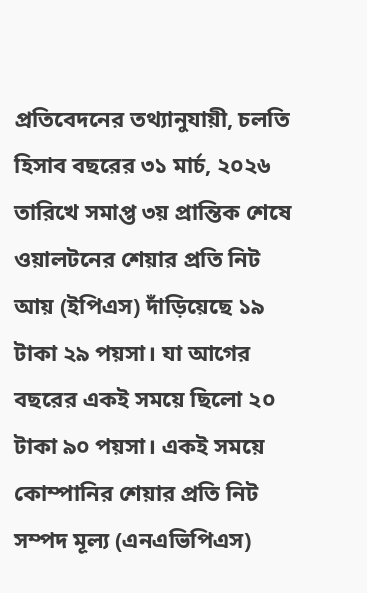প্রতিবেদনের তথ্যানুযায়ী, চলতি হিসাব বছরের ৩১ মার্চ, ২০২৬ তারিখে সমাপ্ত ৩য় প্রান্তিক শেষে ওয়ালটনের শেয়ার প্রতি নিট আয় (ইপিএস) দাঁড়িয়েছে ১৯ টাকা ২৯ পয়সা। যা আগের বছরের একই সময়ে ছিলো ২০ টাকা ৯০ পয়সা। একই সময়ে কোম্পানির শেয়ার প্রতি নিট সম্পদ মূল্য (এনএভিপিএস)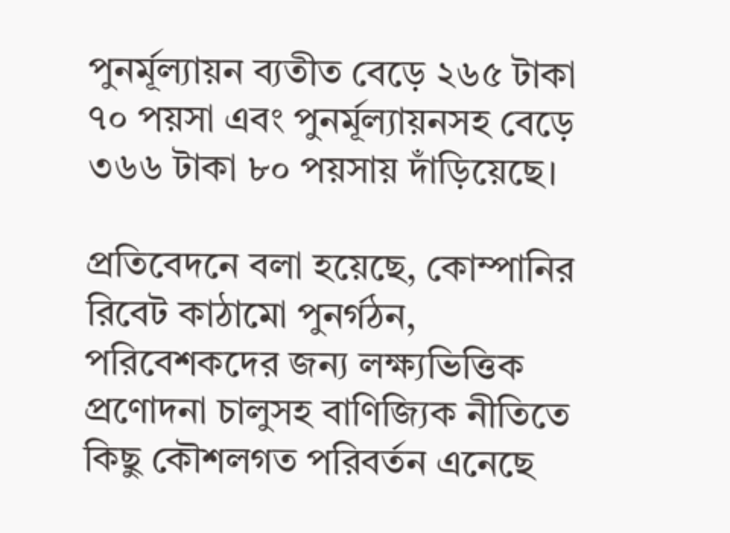পুনর্মূল্যায়ন ব্যতীত বেড়ে ২৬৫ টাকা ৭০ পয়সা এবং পুনর্মূল্যায়নসহ বেড়ে ৩৬৬ টাকা ৮০ পয়সায় দাঁড়িয়েছে।

প্রতিবেদনে বলা হয়েছে, কোম্পানির রিবেট কাঠামো পুনর্গঠন, পরিবেশকদের জন্য লক্ষ্যভিত্তিক প্রণোদনা চালুসহ বাণিজ্যিক নীতিতে কিছু কৌশলগত পরিবর্তন এনেছে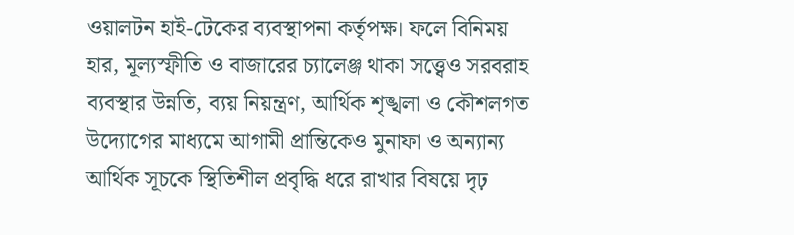ওয়ালটন হাই-টেকের ব্যবস্থাপনা কর্তৃপক্ষ। ফলে বিনিময় হার, মূল্যস্ফীতি ও বাজারের চ্যালেঞ্জ থাকা সত্ত্বেও সরবরাহ ব্যবস্থার উন্নতি, ব্যয় নিয়ন্ত্রণ, আর্থিক শৃঙ্খলা ও কৌশলগত উদ্যোগের মাধ্যমে আগামী প্রান্তিকেও মুনাফা ও অন্যান্য আর্থিক সূচকে স্থিতিশীল প্রবৃদ্ধি ধরে রাখার বিষয়ে দৃঢ়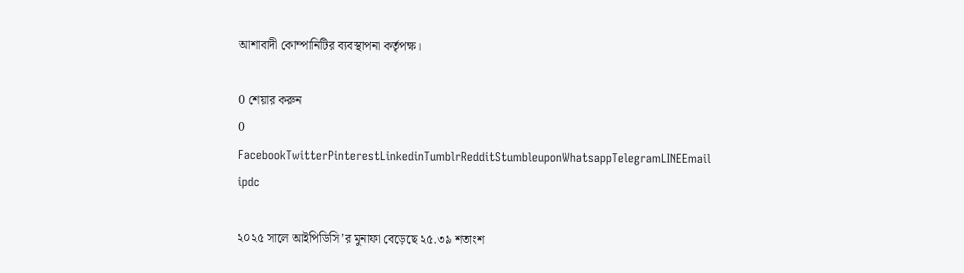আশাবাদী কোম্পানিটির ব্যবস্থাপনা কর্তৃপক্ষ।

0 শেয়ার করুন
0 FacebookTwitterPinterestLinkedinTumblrRedditStumbleuponWhatsappTelegramLINEEmail
ipdc

২০২৫ সালে আইপিডিসি’র মুনাফা বেড়েছে ২৫.৩৯ শতাংশ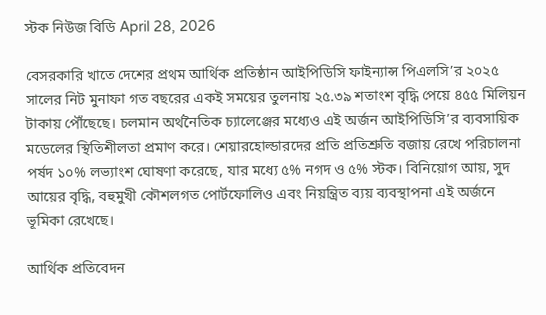স্টক নিউজ বিডি April 28, 2026

বেসরকারি খাতে দেশের প্রথম আর্থিক প্রতিষ্ঠান আইপিডিসি ফাইন্যান্স পিএলসি’র ২০২৫ সালের নিট মুনাফা গত বছরের একই সময়ের তুলনায় ২৫.৩৯ শতাংশ বৃদ্ধি পেয়ে ৪৫৫ মিলিয়ন টাকায় পৌঁছেছে। চলমান অর্থনৈতিক চ্যালেঞ্জের মধ্যেও এই অর্জন আইপিডিসি’র ব্যবসায়িক মডেলের স্থিতিশীলতা প্রমাণ করে। শেয়ারহোল্ডারদের প্রতি প্রতিশ্রুতি বজায় রেখে পরিচালনা পর্ষদ ১০% লভ্যাংশ ঘোষণা করেছে, যার মধ্যে ৫% নগদ ও ৫% স্টক। বিনিয়োগ আয়, সুদ আয়ের বৃদ্ধি, বহুমুখী কৌশলগত পোর্টফোলিও এবং নিয়ন্ত্রিত ব্যয় ব্যবস্থাপনা এই অর্জনে ভূমিকা রেখেছে।

আর্থিক প্রতিবেদন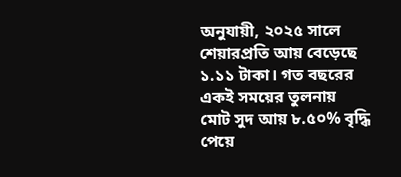অনুযায়ী, ২০২৫ সালে শেয়ারপ্রতি আয় বেড়েছে ১.১১ টাকা। গত বছরের একই সময়ের তুলনায় মোট সুদ আয় ৮.৫০% বৃদ্ধি পেয়ে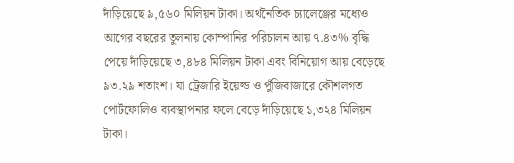দাঁড়িয়েছে ৯,৫৬০ মিলিয়ন টাকা। অর্থনৈতিক চ্যালেঞ্জের মধ্যেও আগের বছরের তুলনায় কোম্পানির পরিচালন আয় ৭.৪৩% বৃদ্ধি পেয়ে দাঁড়িয়েছে ৩,৪৮৪ মিলিয়ন টাকা এবং বিনিয়োগ আয় বেড়েছে ৯৩.২৯ শতাংশ। যা ট্রেজারি ইয়েল্ড ও পুঁজিবাজারে কৌশলগত পোর্টফোলিও ব্যবস্থাপনার ফলে বেড়ে দাঁড়িয়েছে ১,৩২৪ মিলিয়ন টাকা।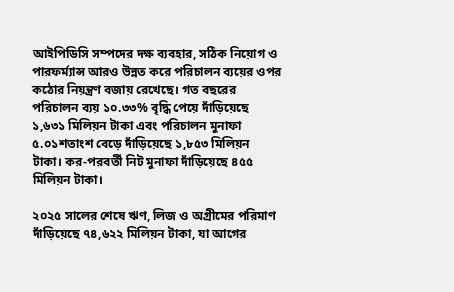আইপিডিসি সম্পদের দক্ষ ব্যবহার, সঠিক নিয়োগ ও পারফর্ম্যান্স আরও উন্নত করে পরিচালন ব্যয়ের ওপর কঠোর নিয়ন্ত্রণ বজায় রেখেছে। গত বছরের পরিচালন ব্যয় ১০.৩৩% বৃদ্ধি পেয়ে দাঁড়িয়েছে ১,৬৩১ মিলিয়ন টাকা এবং পরিচালন মুনাফা ৫.০১শতাংশ বেড়ে দাঁড়িয়েছে ১,৮৫৩ মিলিয়ন টাকা। কর-পরবর্তী নিট মুনাফা দাঁড়িয়েছে ৪৫৫ মিলিয়ন টাকা।

২০২৫ সালের শেষে ঋণ, লিজ ও অগ্রীমের পরিমাণ দাঁড়িয়েছে ৭৪,৬২২ মিলিয়ন টাকা, যা আগের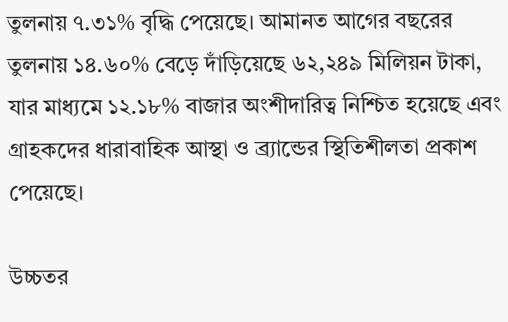তুলনায় ৭.৩১% বৃদ্ধি পেয়েছে। আমানত আগের বছরের তুলনায় ১৪.৬০% বেড়ে দাঁড়িয়েছে ৬২,২৪৯ মিলিয়ন টাকা, যার মাধ্যমে ১২.১৮% বাজার অংশীদারিত্ব নিশ্চিত হয়েছে এবং গ্রাহকদের ধারাবাহিক আস্থা ও ব্র্যান্ডের স্থিতিশীলতা প্রকাশ পেয়েছে।

উচ্চতর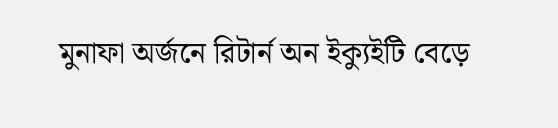মুনাফা অর্জনে রিটার্ন অন ইক্যুইটি বেড়ে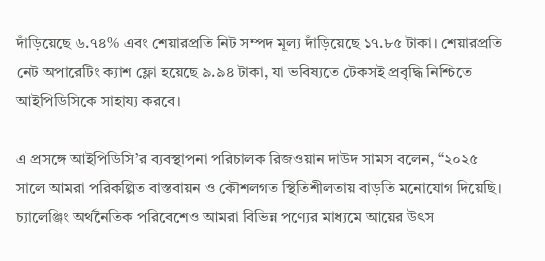দাঁড়িয়েছে ৬.৭৪% এবং শেয়ারপ্রতি নিট সম্পদ মূল্য দাঁড়িয়েছে ১৭.৮৫ টাকা। শেয়ারপ্রতি নেট অপারেটিং ক্যাশ ফ্লো হয়েছে ৯.৯৪ টাকা, যা ভবিষ্যতে টেকসই প্রবৃদ্ধি নিশ্চিতে আইপিডিসিকে সাহায্য করবে।

এ প্রসঙ্গে আইপিডিসি’র ব্যবস্থাপনা পরিচালক রিজওয়ান দাউদ সামস বলেন, “২০২৫ সালে আমরা পরিকল্পিত বাস্তবায়ন ও কৌশলগত স্থিতিশীলতায় বাড়তি মনোযোগ দিয়েছি। চ্যালেঞ্জিং অর্থনৈতিক পরিবেশেও আমরা বিভিন্ন পণ্যের মাধ্যমে আয়ের উৎস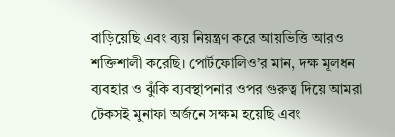বাড়িয়েছি এবং ব্যয় নিয়ন্ত্রণ করে আয়ভিত্তি আরও শক্তিশালী করেছি। পোর্টফোলিও’র মান, দক্ষ মূলধন ব্যবহার ও ঝুঁকি ব্যবস্থাপনার ওপর গুরুত্ব দিয়ে আমরা টেকসই মুনাফা অর্জনে সক্ষম হয়েছি এবং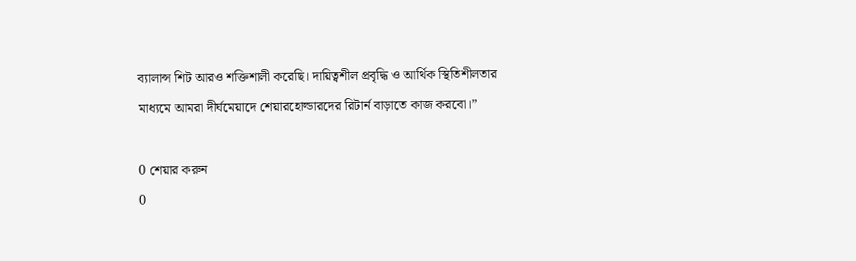ব্যালান্স শিট আরও শক্তিশালী করেছি। দায়িত্বশীল প্রবৃদ্ধি ও আর্থিক স্থিতিশীলতার মাধ্যমে আমরা দীর্ঘমেয়াদে শেয়ারহোল্ডারদের রিটার্ন বাড়াতে কাজ করবো।”

0 শেয়ার করুন
0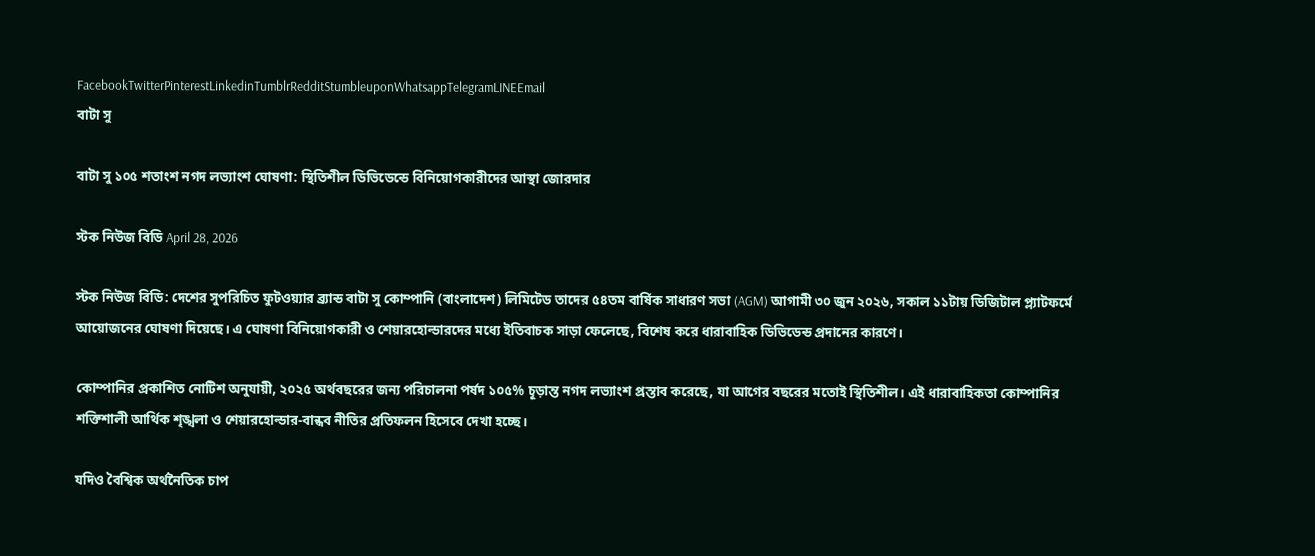FacebookTwitterPinterestLinkedinTumblrRedditStumbleuponWhatsappTelegramLINEEmail
বাটা সু

বাটা সু ১০৫ শতাংশ নগদ লভ্যাংশ ঘোষণা: স্থিতিশীল ডিভিডেন্ডে বিনিয়োগকারীদের আস্থা জোরদার

স্টক নিউজ বিডি April 28, 2026

স্টক নিউজ বিডি: দেশের সুপরিচিত ফুটওয়্যার ব্র্যান্ড বাটা সু কোম্পানি (বাংলাদেশ) লিমিটেড তাদের ৫৪তম বার্ষিক সাধারণ সভা (AGM) আগামী ৩০ জুন ২০২৬, সকাল ১১টায় ডিজিটাল প্ল্যাটফর্মে আয়োজনের ঘোষণা দিয়েছে। এ ঘোষণা বিনিয়োগকারী ও শেয়ারহোল্ডারদের মধ্যে ইতিবাচক সাড়া ফেলেছে, বিশেষ করে ধারাবাহিক ডিভিডেন্ড প্রদানের কারণে।

কোম্পানির প্রকাশিত নোটিশ অনুযায়ী, ২০২৫ অর্থবছরের জন্য পরিচালনা পর্ষদ ১০৫% চূড়ান্ত নগদ লভ্যাংশ প্রস্তাব করেছে, যা আগের বছরের মতোই স্থিতিশীল। এই ধারাবাহিকতা কোম্পানির শক্তিশালী আর্থিক শৃঙ্খলা ও শেয়ারহোল্ডার-বান্ধব নীতির প্রতিফলন হিসেবে দেখা হচ্ছে।

যদিও বৈশ্বিক অর্থনৈতিক চাপ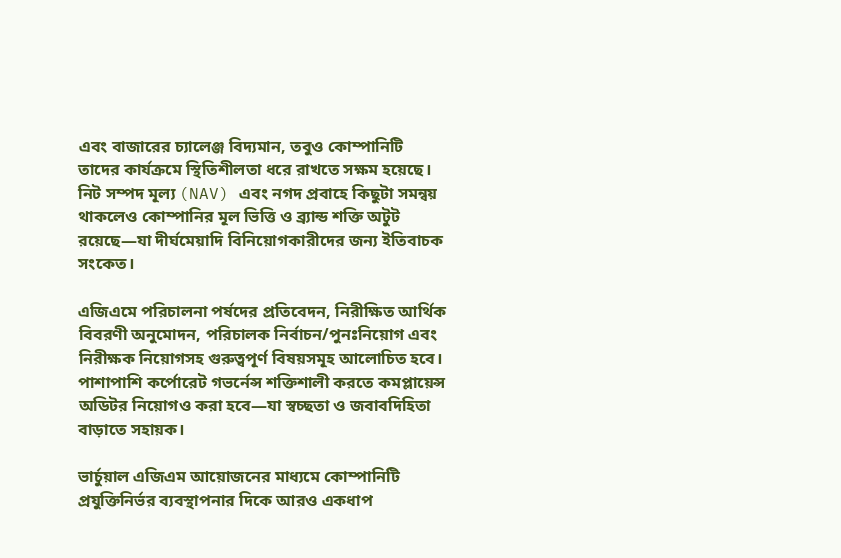এবং বাজারের চ্যালেঞ্জ বিদ্যমান, তবুও কোম্পানিটি তাদের কার্যক্রমে স্থিতিশীলতা ধরে রাখতে সক্ষম হয়েছে। নিট সম্পদ মূল্য (NAV) এবং নগদ প্রবাহে কিছুটা সমন্বয় থাকলেও কোম্পানির মূল ভিত্তি ও ব্র্যান্ড শক্তি অটুট রয়েছে—যা দীর্ঘমেয়াদি বিনিয়োগকারীদের জন্য ইতিবাচক সংকেত।

এজিএমে পরিচালনা পর্ষদের প্রতিবেদন, নিরীক্ষিত আর্থিক বিবরণী অনুমোদন, পরিচালক নির্বাচন/পুনঃনিয়োগ এবং নিরীক্ষক নিয়োগসহ গুরুত্বপূর্ণ বিষয়সমূহ আলোচিত হবে। পাশাপাশি কর্পোরেট গভর্নেন্স শক্তিশালী করতে কমপ্লায়েন্স অডিটর নিয়োগও করা হবে—যা স্বচ্ছতা ও জবাবদিহিতা বাড়াতে সহায়ক।

ভার্চুয়াল এজিএম আয়োজনের মাধ্যমে কোম্পানিটি প্রযুক্তিনির্ভর ব্যবস্থাপনার দিকে আরও একধাপ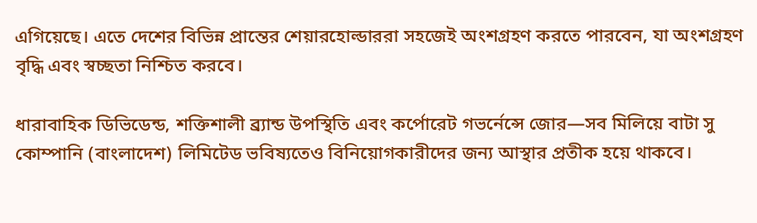এগিয়েছে। এতে দেশের বিভিন্ন প্রান্তের শেয়ারহোল্ডাররা সহজেই অংশগ্রহণ করতে পারবেন, যা অংশগ্রহণ বৃদ্ধি এবং স্বচ্ছতা নিশ্চিত করবে।

ধারাবাহিক ডিভিডেন্ড, শক্তিশালী ব্র্যান্ড উপস্থিতি এবং কর্পোরেট গভর্নেন্সে জোর—সব মিলিয়ে বাটা সু কোম্পানি (বাংলাদেশ) লিমিটেড ভবিষ্যতেও বিনিয়োগকারীদের জন্য আস্থার প্রতীক হয়ে থাকবে।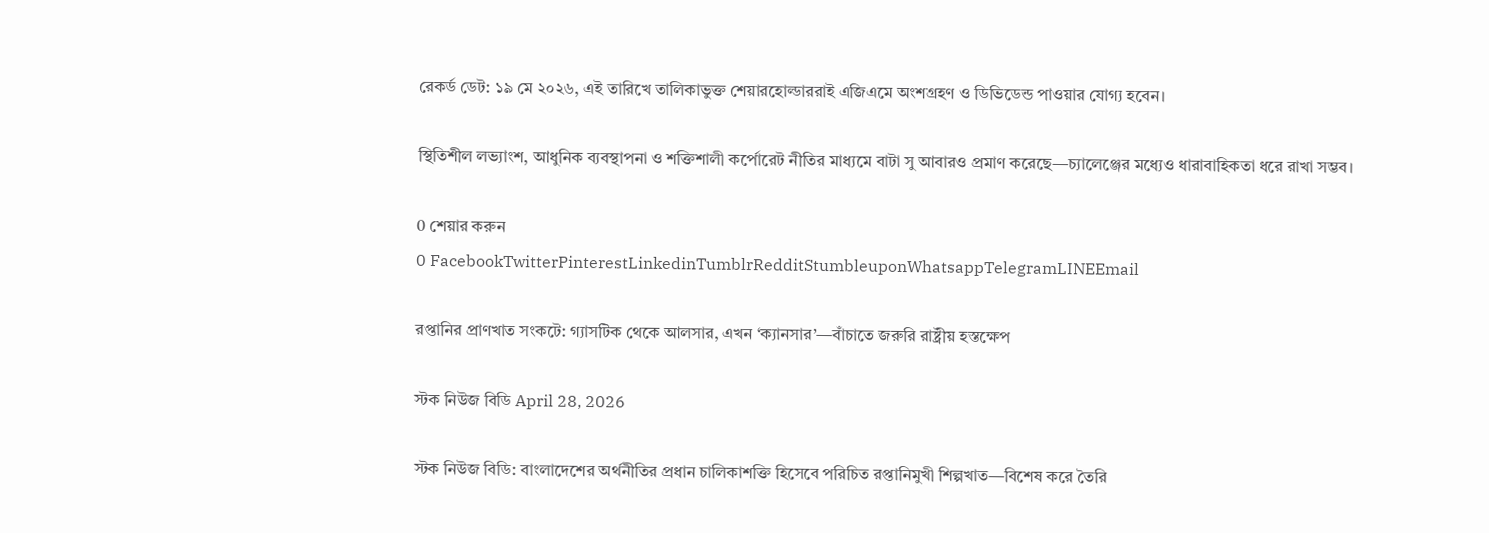রেকর্ড ডেট: ১৯ মে ২০২৬, এই তারিখে তালিকাভুক্ত শেয়ারহোল্ডাররাই এজিএমে অংশগ্রহণ ও ডিভিডেন্ড পাওয়ার যোগ্য হবেন।

স্থিতিশীল লভ্যাংশ, আধুনিক ব্যবস্থাপনা ও শক্তিশালী কর্পোরেট নীতির মাধ্যমে বাটা সু আবারও প্রমাণ করেছে—চ্যালেঞ্জের মধ্যেও ধারাবাহিকতা ধরে রাখা সম্ভব।

0 শেয়ার করুন
0 FacebookTwitterPinterestLinkedinTumblrRedditStumbleuponWhatsappTelegramLINEEmail

রপ্তানির প্রাণখাত সংকটে: গ্যাসটিক থেকে আলসার, এখন ‘ক্যানসার’—বাঁচাতে জরুরি রাষ্ট্রীয় হস্তক্ষেপ

স্টক নিউজ বিডি April 28, 2026

স্টক নিউজ বিডি: বাংলাদেশের অর্থনীতির প্রধান চালিকাশক্তি হিসেবে পরিচিত রপ্তানিমুখী শিল্পখাত—বিশেষ করে তৈরি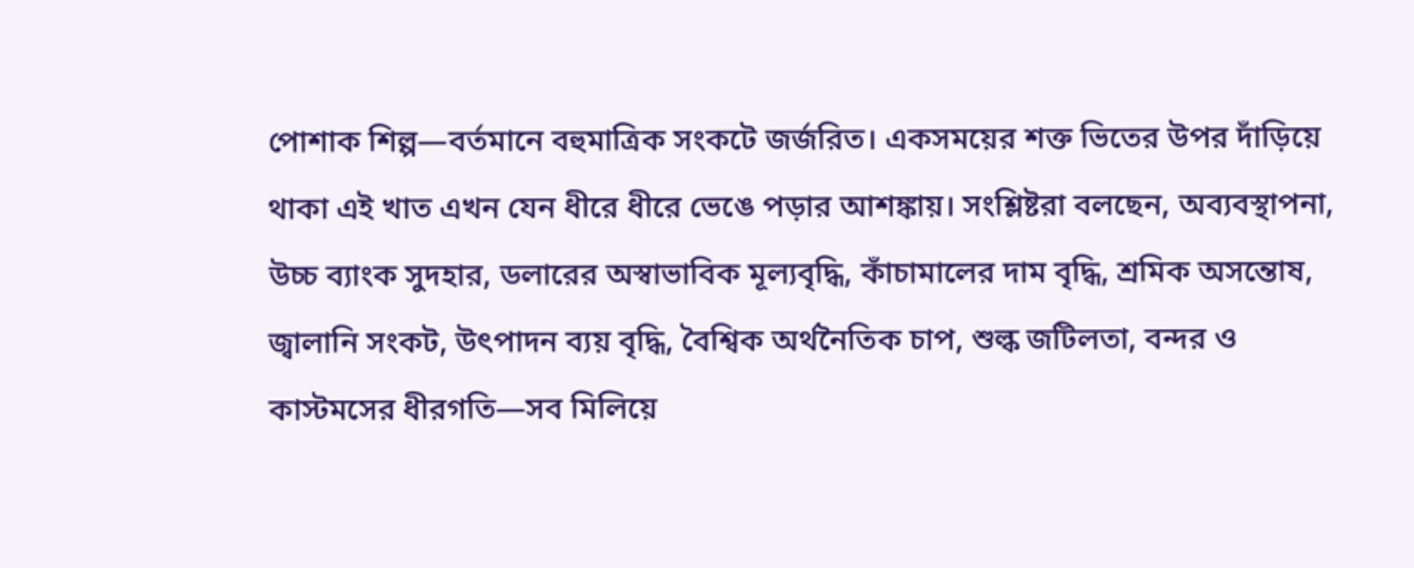পোশাক শিল্প—বর্তমানে বহুমাত্রিক সংকটে জর্জরিত। একসময়ের শক্ত ভিতের উপর দাঁড়িয়ে থাকা এই খাত এখন যেন ধীরে ধীরে ভেঙে পড়ার আশঙ্কায়। সংশ্লিষ্টরা বলছেন, অব্যবস্থাপনা, উচ্চ ব্যাংক সুদহার, ডলারের অস্বাভাবিক মূল্যবৃদ্ধি, কাঁচামালের দাম বৃদ্ধি, শ্রমিক অসন্তোষ, জ্বালানি সংকট, উৎপাদন ব্যয় বৃদ্ধি, বৈশ্বিক অর্থনৈতিক চাপ, শুল্ক জটিলতা, বন্দর ও কাস্টমসের ধীরগতি—সব মিলিয়ে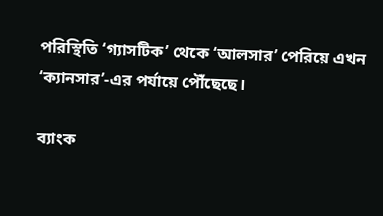পরিস্থিতি ‘গ্যাসটিক’ থেকে ‘আলসার’ পেরিয়ে এখন ‘ক্যানসার’-এর পর্যায়ে পৌঁছেছে।

ব্যাংক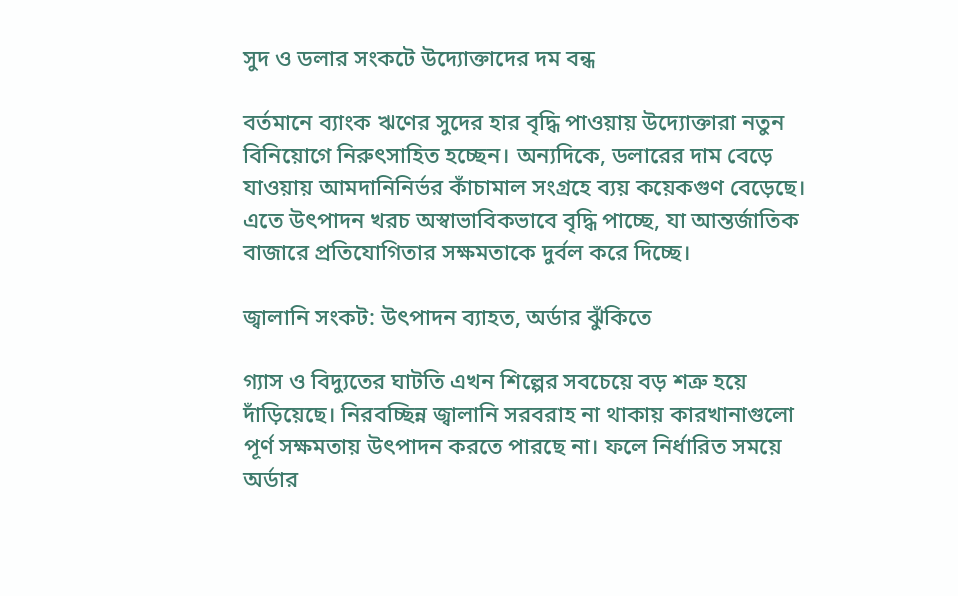সুদ ও ডলার সংকটে উদ্যোক্তাদের দম বন্ধ

বর্তমানে ব্যাংক ঋণের সুদের হার বৃদ্ধি পাওয়ায় উদ্যোক্তারা নতুন বিনিয়োগে নিরুৎসাহিত হচ্ছেন। অন্যদিকে, ডলারের দাম বেড়ে যাওয়ায় আমদানিনির্ভর কাঁচামাল সংগ্রহে ব্যয় কয়েকগুণ বেড়েছে। এতে উৎপাদন খরচ অস্বাভাবিকভাবে বৃদ্ধি পাচ্ছে, যা আন্তর্জাতিক বাজারে প্রতিযোগিতার সক্ষমতাকে দুর্বল করে দিচ্ছে।

জ্বালানি সংকট: উৎপাদন ব্যাহত, অর্ডার ঝুঁকিতে

গ্যাস ও বিদ্যুতের ঘাটতি এখন শিল্পের সবচেয়ে বড় শত্রু হয়ে দাঁড়িয়েছে। নিরবচ্ছিন্ন জ্বালানি সরবরাহ না থাকায় কারখানাগুলো পূর্ণ সক্ষমতায় উৎপাদন করতে পারছে না। ফলে নির্ধারিত সময়ে অর্ডার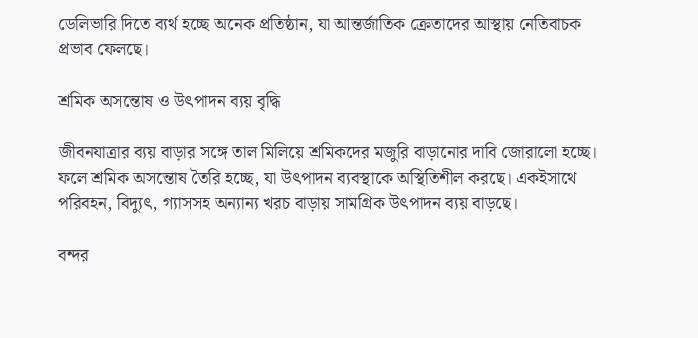ডেলিভারি দিতে ব্যর্থ হচ্ছে অনেক প্রতিষ্ঠান, যা আন্তর্জাতিক ক্রেতাদের আস্থায় নেতিবাচক প্রভাব ফেলছে।

শ্রমিক অসন্তোষ ও উৎপাদন ব্যয় বৃদ্ধি

জীবনযাত্রার ব্যয় বাড়ার সঙ্গে তাল মিলিয়ে শ্রমিকদের মজুরি বাড়ানোর দাবি জোরালো হচ্ছে। ফলে শ্রমিক অসন্তোষ তৈরি হচ্ছে, যা উৎপাদন ব্যবস্থাকে অস্থিতিশীল করছে। একইসাথে পরিবহন, বিদ্যুৎ, গ্যাসসহ অন্যান্য খরচ বাড়ায় সামগ্রিক উৎপাদন ব্যয় বাড়ছে।

বন্দর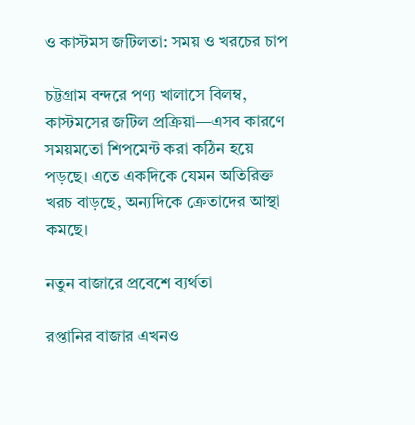ও কাস্টমস জটিলতা: সময় ও খরচের চাপ

চট্টগ্রাম বন্দরে পণ্য খালাসে বিলম্ব, কাস্টমসের জটিল প্রক্রিয়া—এসব কারণে সময়মতো শিপমেন্ট করা কঠিন হয়ে পড়ছে। এতে একদিকে যেমন অতিরিক্ত খরচ বাড়ছে, অন্যদিকে ক্রেতাদের আস্থা কমছে।

নতুন বাজারে প্রবেশে ব্যর্থতা

রপ্তানির বাজার এখনও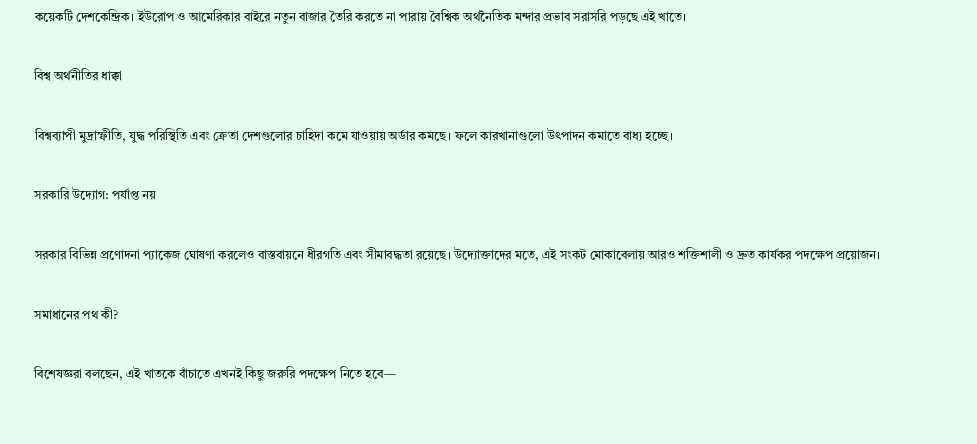কয়েকটি দেশকেন্দ্রিক। ইউরোপ ও আমেরিকার বাইরে নতুন বাজার তৈরি করতে না পারায় বৈশ্বিক অর্থনৈতিক মন্দার প্রভাব সরাসরি পড়ছে এই খাতে।

বিশ্ব অর্থনীতির ধাক্কা

বিশ্বব্যাপী মুদ্রাস্ফীতি, যুদ্ধ পরিস্থিতি এবং ক্রেতা দেশগুলোর চাহিদা কমে যাওয়ায় অর্ডার কমছে। ফলে কারখানাগুলো উৎপাদন কমাতে বাধ্য হচ্ছে।

সরকারি উদ্যোগ: পর্যাপ্ত নয়

সরকার বিভিন্ন প্রণোদনা প্যাকেজ ঘোষণা করলেও বাস্তবায়নে ধীরগতি এবং সীমাবদ্ধতা রয়েছে। উদ্যোক্তাদের মতে, এই সংকট মোকাবেলায় আরও শক্তিশালী ও দ্রুত কার্যকর পদক্ষেপ প্রয়োজন।

সমাধানের পথ কী?

বিশেষজ্ঞরা বলছেন, এই খাতকে বাঁচাতে এখনই কিছু জরুরি পদক্ষেপ নিতে হবে—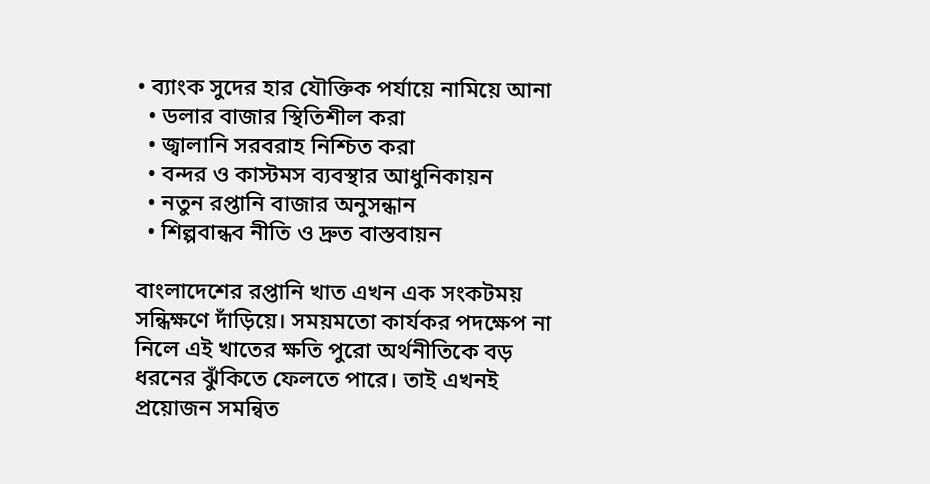• ব্যাংক সুদের হার যৌক্তিক পর্যায়ে নামিয়ে আনা
  • ডলার বাজার স্থিতিশীল করা
  • জ্বালানি সরবরাহ নিশ্চিত করা
  • বন্দর ও কাস্টমস ব্যবস্থার আধুনিকায়ন
  • নতুন রপ্তানি বাজার অনুসন্ধান
  • শিল্পবান্ধব নীতি ও দ্রুত বাস্তবায়ন

বাংলাদেশের রপ্তানি খাত এখন এক সংকটময় সন্ধিক্ষণে দাঁড়িয়ে। সময়মতো কার্যকর পদক্ষেপ না নিলে এই খাতের ক্ষতি পুরো অর্থনীতিকে বড় ধরনের ঝুঁকিতে ফেলতে পারে। তাই এখনই প্রয়োজন সমন্বিত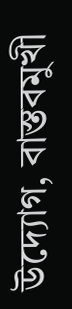উদ্যোগ, বাস্তবমুখী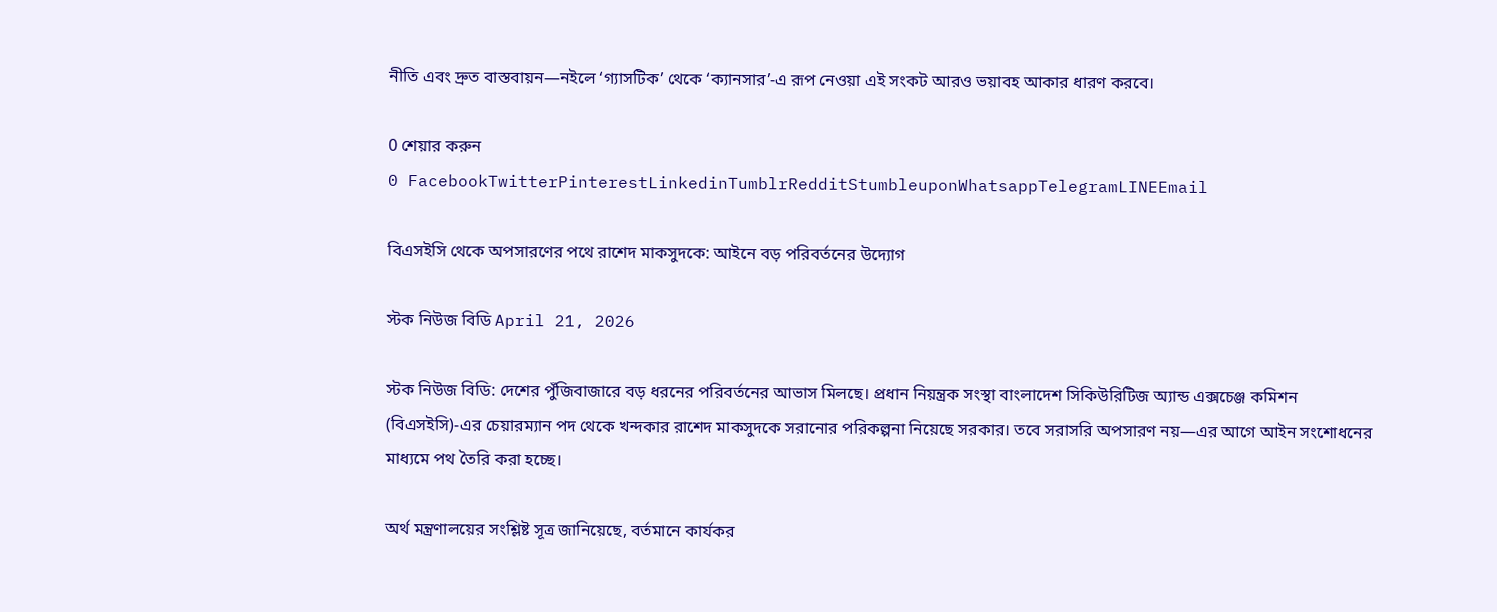নীতি এবং দ্রুত বাস্তবায়ন—নইলে ‘গ্যাসটিক’ থেকে ‘ক্যানসার’-এ রূপ নেওয়া এই সংকট আরও ভয়াবহ আকার ধারণ করবে।

0 শেয়ার করুন
0 FacebookTwitterPinterestLinkedinTumblrRedditStumbleuponWhatsappTelegramLINEEmail

বিএসইসি থেকে অপসারণের পথে রাশেদ মাকসুদকে: আইনে বড় পরিবর্তনের উদ্যোগ

স্টক নিউজ বিডি April 21, 2026

স্টক নিউজ বিডি: দেশের পুঁজিবাজারে বড় ধরনের পরিবর্তনের আভাস মিলছে। প্রধান নিয়ন্ত্রক সংস্থা বাংলাদেশ সিকিউরিটিজ অ্যান্ড এক্সচেঞ্জ কমিশন (বিএসইসি)-এর চেয়ারম্যান পদ থেকে খন্দকার রাশেদ মাকসুদকে সরানোর পরিকল্পনা নিয়েছে সরকার। তবে সরাসরি অপসারণ নয়—এর আগে আইন সংশোধনের মাধ্যমে পথ তৈরি করা হচ্ছে।

অর্থ মন্ত্রণালয়ের সংশ্লিষ্ট সূত্র জানিয়েছে, বর্তমানে কার্যকর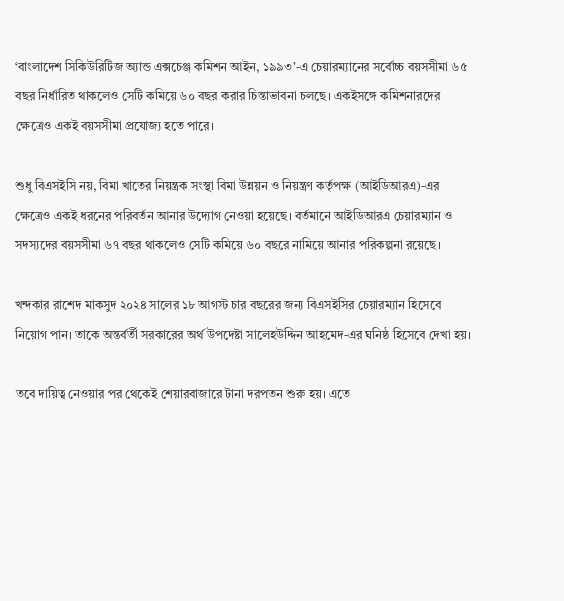‘বাংলাদেশ সিকিউরিটিজ অ্যান্ড এক্সচেঞ্জ কমিশন আইন, ১৯৯৩’-এ চেয়ারম্যানের সর্বোচ্চ বয়সসীমা ৬৫ বছর নির্ধারিত থাকলেও সেটি কমিয়ে ৬০ বছর করার চিন্তাভাবনা চলছে। একইসঙ্গে কমিশনারদের ক্ষেত্রেও একই বয়সসীমা প্রযোজ্য হতে পারে।

শুধু বিএসইসি নয়, বিমা খাতের নিয়ন্ত্রক সংস্থা বিমা উন্নয়ন ও নিয়ন্ত্রণ কর্তৃপক্ষ (আইডিআরএ)-এর ক্ষেত্রেও একই ধরনের পরিবর্তন আনার উদ্যোগ নেওয়া হয়েছে। বর্তমানে আইডিআরএ চেয়ারম্যান ও সদস্যদের বয়সসীমা ৬৭ বছর থাকলেও সেটি কমিয়ে ৬০ বছরে নামিয়ে আনার পরিকল্পনা রয়েছে।

খন্দকার রাশেদ মাকসুদ ২০২৪ সালের ১৮ আগস্ট চার বছরের জন্য বিএসইসির চেয়ারম্যান হিসেবে নিয়োগ পান। তাকে অন্তর্বর্তী সরকারের অর্থ উপদেষ্টা সালেহউদ্দিন আহমেদ-এর ঘনিষ্ঠ হিসেবে দেখা হয়।

তবে দায়িত্ব নেওয়ার পর থেকেই শেয়ারবাজারে টানা দরপতন শুরু হয়। এতে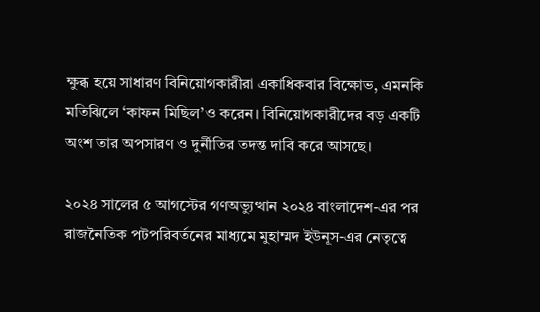ক্ষুব্ধ হয়ে সাধারণ বিনিয়োগকারীরা একাধিকবার বিক্ষোভ, এমনকি মতিঝিলে ‘কাফন মিছিল’ও করেন। বিনিয়োগকারীদের বড় একটি অংশ তার অপসারণ ও দুর্নীতির তদন্ত দাবি করে আসছে।

২০২৪ সালের ৫ আগস্টের গণঅভ্যুত্থান ২০২৪ বাংলাদেশ-এর পর রাজনৈতিক পটপরিবর্তনের মাধ্যমে মুহাম্মদ ইউনূস-এর নেতৃত্বে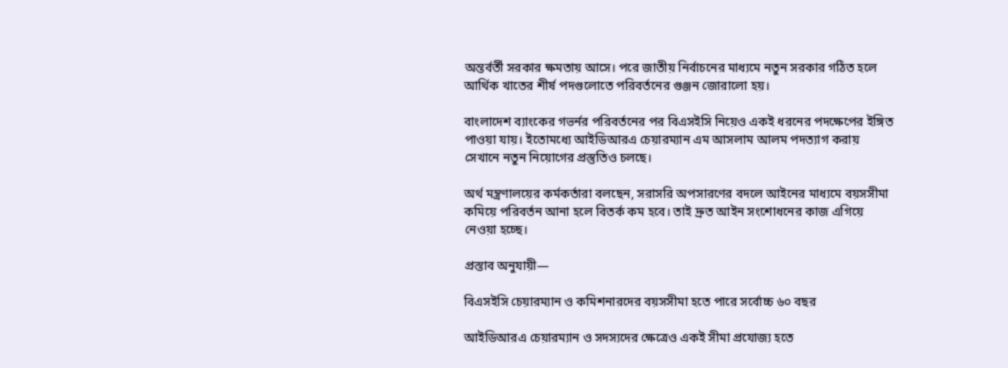অন্তর্বর্তী সরকার ক্ষমতায় আসে। পরে জাতীয় নির্বাচনের মাধ্যমে নতুন সরকার গঠিত হলে আর্থিক খাতের শীর্ষ পদগুলোতে পরিবর্তনের গুঞ্জন জোরালো হয়।

বাংলাদেশ ব্যাংকের গভর্নর পরিবর্তনের পর বিএসইসি নিয়েও একই ধরনের পদক্ষেপের ইঙ্গিত পাওয়া যায়। ইতোমধ্যে আইডিআরএ চেয়ারম্যান এম আসলাম আলম পদত্যাগ করায় সেখানে নতুন নিয়োগের প্রস্তুতিও চলছে।

অর্থ মন্ত্রণালয়ের কর্মকর্তারা বলছেন, সরাসরি অপসারণের বদলে আইনের মাধ্যমে বয়সসীমা কমিয়ে পরিবর্তন আনা হলে বিতর্ক কম হবে। তাই দ্রুত আইন সংশোধনের কাজ এগিয়ে নেওয়া হচ্ছে।

প্রস্তাব অনুযায়ী—

বিএসইসি চেয়ারম্যান ও কমিশনারদের বয়সসীমা হতে পারে সর্বোচ্চ ৬০ বছর

আইডিআরএ চেয়ারম্যান ও সদস্যদের ক্ষেত্রেও একই সীমা প্রযোজ্য হতে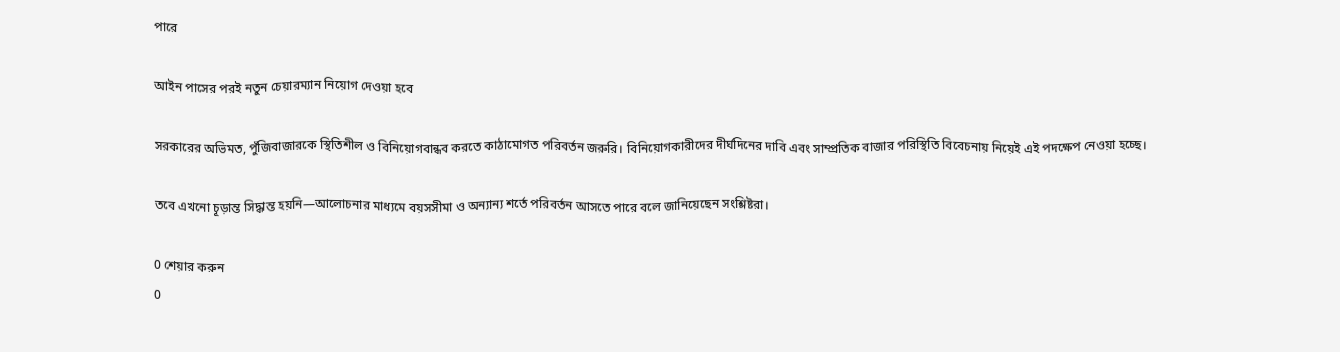পারে

আইন পাসের পরই নতুন চেয়ারম্যান নিয়োগ দেওয়া হবে

সরকারের অভিমত, পুঁজিবাজারকে স্থিতিশীল ও বিনিয়োগবান্ধব করতে কাঠামোগত পরিবর্তন জরুরি। বিনিয়োগকারীদের দীর্ঘদিনের দাবি এবং সাম্প্রতিক বাজার পরিস্থিতি বিবেচনায় নিয়েই এই পদক্ষেপ নেওয়া হচ্ছে।

তবে এখনো চূড়ান্ত সিদ্ধান্ত হয়নি—আলোচনার মাধ্যমে বয়সসীমা ও অন্যান্য শর্তে পরিবর্তন আসতে পারে বলে জানিয়েছেন সংশ্লিষ্টরা।

0 শেয়ার করুন
0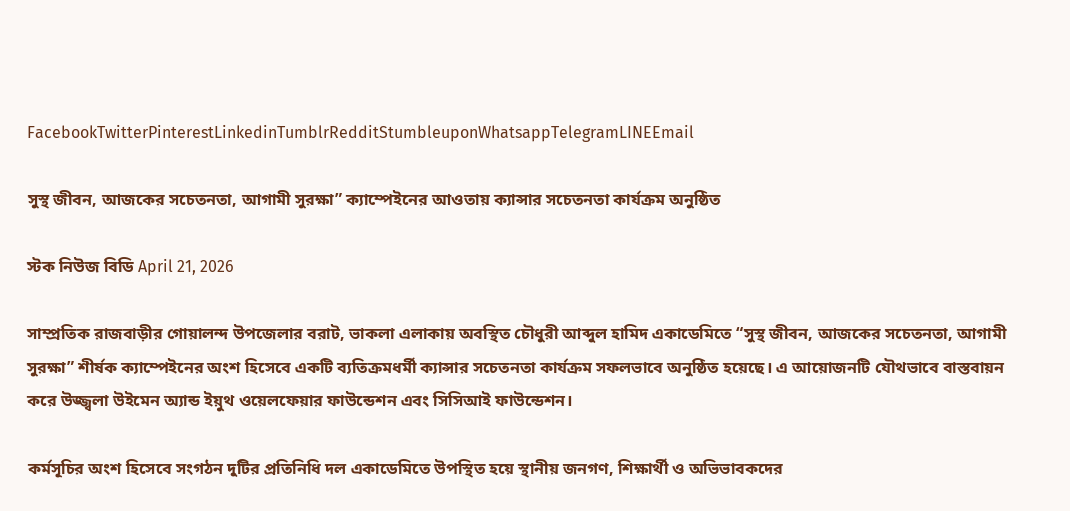FacebookTwitterPinterestLinkedinTumblrRedditStumbleuponWhatsappTelegramLINEEmail

সুস্থ জীবন, আজকের সচেতনতা, আগামী সুরক্ষা” ক্যাম্পেইনের আওতায় ক্যান্সার সচেতনতা কার্যক্রম অনুষ্ঠিত

স্টক নিউজ বিডি April 21, 2026

সাম্প্রতিক রাজবাড়ীর গোয়ালন্দ উপজেলার বরাট, ভাকলা এলাকায় অবস্থিত চৌধুরী আব্দুল হামিদ একাডেমিতে “সুস্থ জীবন, আজকের সচেতনতা, আগামী সুরক্ষা” শীর্ষক ক্যাম্পেইনের অংশ হিসেবে একটি ব্যতিক্রমধর্মী ক্যান্সার সচেতনতা কার্যক্রম সফলভাবে অনুষ্ঠিত হয়েছে। এ আয়োজনটি যৌথভাবে বাস্তবায়ন করে উজ্জ্বলা উইমেন অ্যান্ড ইয়ুথ ওয়েলফেয়ার ফাউন্ডেশন এবং সিসিআই ফাউন্ডেশন।

কর্মসূচির অংশ হিসেবে সংগঠন দুটির প্রতিনিধি দল একাডেমিতে উপস্থিত হয়ে স্থানীয় জনগণ, শিক্ষার্থী ও অভিভাবকদের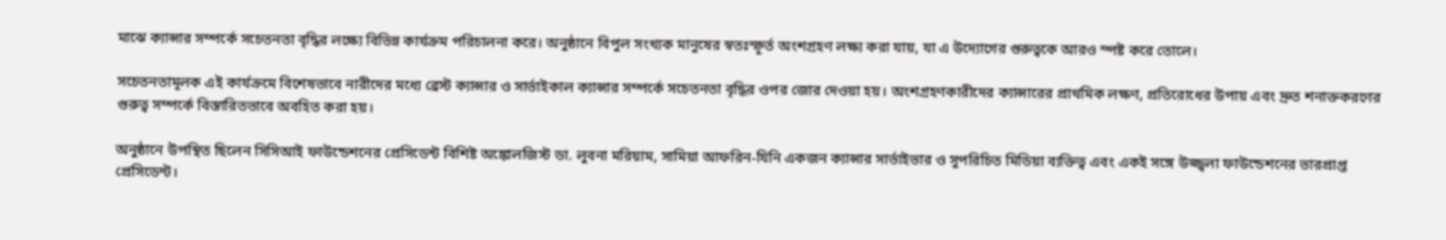মাঝে ক্যান্সার সম্পর্কে সচেতনতা বৃদ্ধির লক্ষ্যে বিভিন্ন কার্যক্রম পরিচালনা করে। অনুষ্ঠানে বিপুল সংখ্যক মানুষের স্বতঃস্ফূর্ত অংশগ্রহণ লক্ষ্য করা যায়, যা এ উদ্যোগের গুরুত্বকে আরও স্পষ্ট করে তোলে।

সচেতনতামূলক এই কার্যক্রমে বিশেষভাবে নারীদের মধ্যে ব্রেস্ট ক্যান্সার ও সার্ভাইকাল ক্যান্সার সম্পর্কে সচেতনতা বৃদ্ধির ওপর জোর দেওয়া হয়। অংশগ্রহণকারীদের ক্যান্সারের প্রাথমিক লক্ষণ, প্রতিরোধের উপায় এবং দ্রুত শনাক্তকরণের গুরুত্ব সম্পর্কে বিস্তারিতভাবে অবহিত করা হয়।

অনুষ্ঠানে উপস্থিত ছিলেন সিসিআই ফাউন্ডেশনের প্রেসিডেন্ট বিশিষ্ট অঙ্কোলজিস্ট ডা. লুবনা মরিয়াম, সামিয়া আফরিন-যিনি একজন ক্যান্সার সার্ভাইভার ও সুপরিচিত মিডিয়া ব্যক্তিত্ব এবং একই সঙ্গে উজ্জ্বলা ফাউন্ডেশনের ভারপ্রাপ্ত প্রেসিডেন্ট।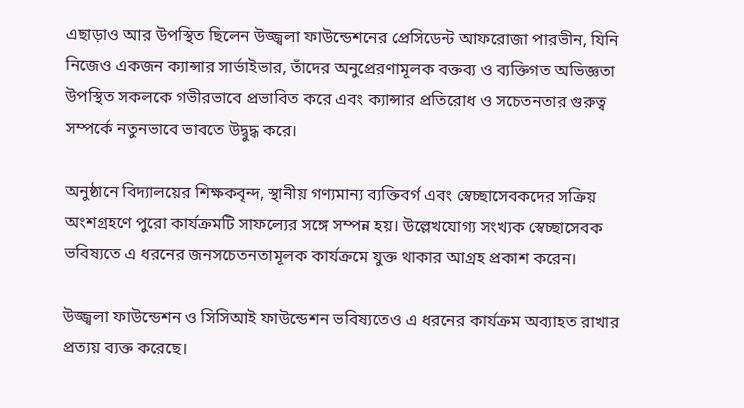এছাড়াও আর উপস্থিত ছিলেন উজ্জ্বলা ফাউন্ডেশনের প্রেসিডেন্ট আফরোজা পারভীন, যিনি নিজেও একজন ক্যান্সার সার্ভাইভার, তাঁদের অনুপ্রেরণামূলক বক্তব্য ও ব্যক্তিগত অভিজ্ঞতা উপস্থিত সকলকে গভীরভাবে প্রভাবিত করে এবং ক্যান্সার প্রতিরোধ ও সচেতনতার গুরুত্ব সম্পর্কে নতুনভাবে ভাবতে উদ্বুদ্ধ করে।

অনুষ্ঠানে বিদ্যালয়ের শিক্ষকবৃন্দ, স্থানীয় গণ্যমান্য ব্যক্তিবর্গ এবং স্বেচ্ছাসেবকদের সক্রিয় অংশগ্রহণে পুরো কার্যক্রমটি সাফল্যের সঙ্গে সম্পন্ন হয়। উল্লেখযোগ্য সংখ্যক স্বেচ্ছাসেবক ভবিষ্যতে এ ধরনের জনসচেতনতামূলক কার্যক্রমে যুক্ত থাকার আগ্রহ প্রকাশ করেন।

উজ্জ্বলা ফাউন্ডেশন ও সিসিআই ফাউন্ডেশন ভবিষ্যতেও এ ধরনের কার্যক্রম অব্যাহত রাখার প্রত্যয় ব্যক্ত করেছে।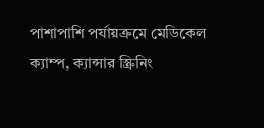পাশাপাশি পর্যায়ক্রমে মেডিকেল ক্যাম্প, ক্যান্সার স্ক্রিনিং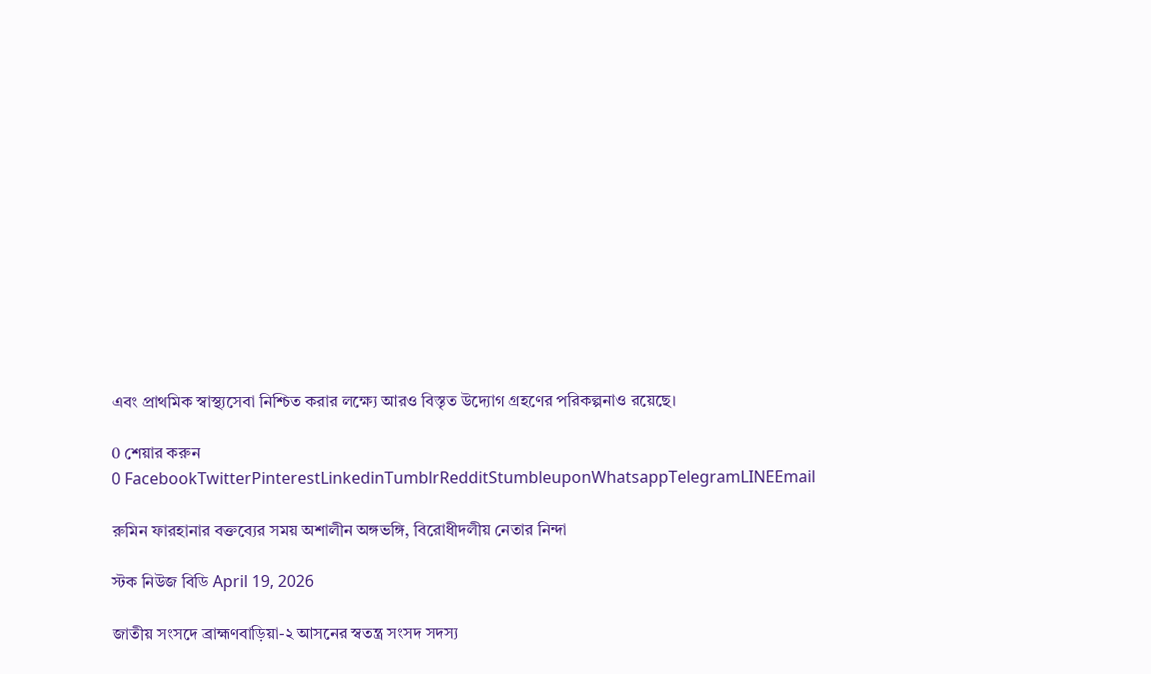এবং প্রাথমিক স্বাস্থ্যসেবা নিশ্চিত করার লক্ষ্যে আরও বিস্তৃত উদ্যোগ গ্রহণের পরিকল্পনাও রয়েছে।

0 শেয়ার করুন
0 FacebookTwitterPinterestLinkedinTumblrRedditStumbleuponWhatsappTelegramLINEEmail

রুমিন ফারহানার বক্তব্যের সময় অশালীন অঙ্গভঙ্গি, বিরোধীদলীয় নেতার নিন্দা

স্টক নিউজ বিডি April 19, 2026

জাতীয় সংসদে ব্রাহ্মণবাড়িয়া-২ আসনের স্বতন্ত্র সংসদ সদস্য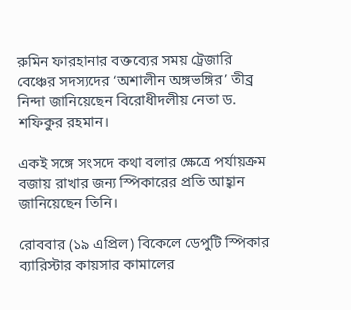রুমিন ফারহানার বক্তব্যের সময় ট্রেজারি বেঞ্চের সদস্যদের ‘অশালীন অঙ্গভঙ্গির’ তীব্র নিন্দা জানিয়েছেন বিরোধীদলীয় নেতা ড. শফিকুর রহমান।

একই সঙ্গে সংসদে কথা বলার ক্ষেত্রে পর্যায়ক্রম বজায় রাখার জন্য স্পিকারের প্রতি আহ্বান জানিয়েছেন তিনি।

রোববার (১৯ এপ্রিল) বিকেলে ডেপুটি স্পিকার ব্যারিস্টার কায়সার কামালের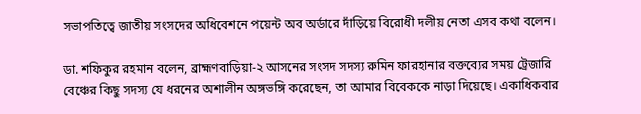সভাপতিত্বে জাতীয় সংসদের অধিবেশনে পয়েন্ট অব অর্ডারে দাঁড়িয়ে বিরোধী দলীয় নেতা এসব কথা বলেন।

ডা. শফিকুর রহমান বলেন, ব্রাহ্মণবাড়িয়া-২ আসনের সংসদ সদস্য রুমিন ফারহানার বক্তব্যের সময় ট্রেজারি বেঞ্চের কিছু সদস্য যে ধরনের অশালীন অঙ্গভঙ্গি করেছেন, তা আমার বিবেককে নাড়া দিয়েছে। একাধিকবার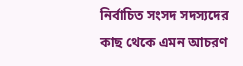নির্বাচিত সংসদ সদস্যদের কাছ থেকে এমন আচরণ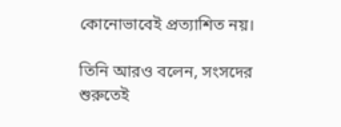কোনোভাবেই প্রত্যাশিত নয়।

তিনি আরও বলেন, সংসদের শুরুতেই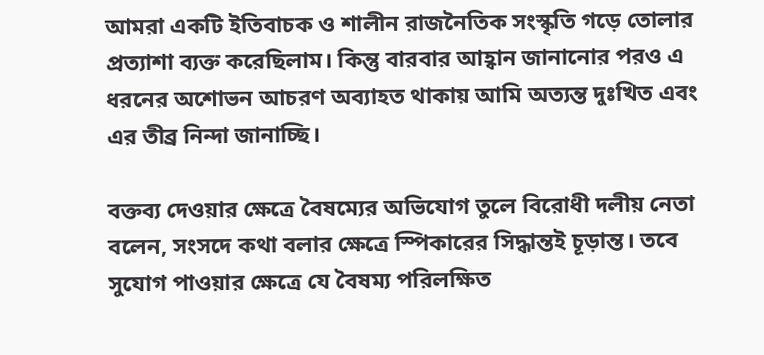আমরা একটি ইতিবাচক ও শালীন রাজনৈতিক সংস্কৃতি গড়ে তোলার প্রত্যাশা ব্যক্ত করেছিলাম। কিন্তু বারবার আহ্বান জানানোর পরও এ ধরনের অশোভন আচরণ অব্যাহত থাকায় আমি অত্যন্ত দুঃখিত এবং এর তীব্র নিন্দা জানাচ্ছি।

বক্তব্য দেওয়ার ক্ষেত্রে বৈষম্যের অভিযোগ তুলে বিরোধী দলীয় নেতা বলেন, সংসদে কথা বলার ক্ষেত্রে স্পিকারের সিদ্ধান্তই চূড়ান্ত। তবে সুযোগ পাওয়ার ক্ষেত্রে যে বৈষম্য পরিলক্ষিত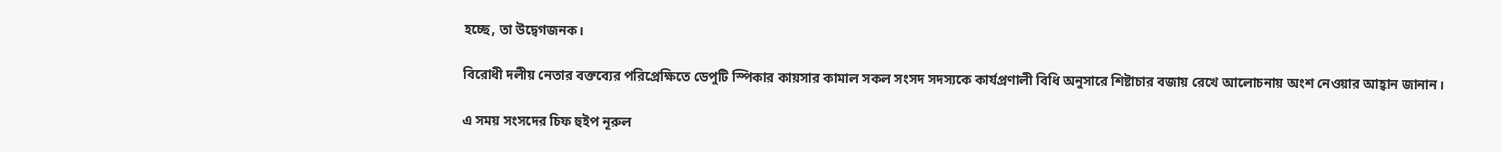হচ্ছে, তা উদ্বেগজনক।

বিরোধী দলীয় নেতার বক্তব্যের পরিপ্রেক্ষিতে ডেপুটি স্পিকার কায়সার কামাল সকল সংসদ সদস্যকে কার্যপ্রণালী বিধি অনুসারে শিষ্টাচার বজায় রেখে আলোচনায় অংশ নেওয়ার আহ্বান জানান।

এ সময় সংসদের চিফ হুইপ নূরুল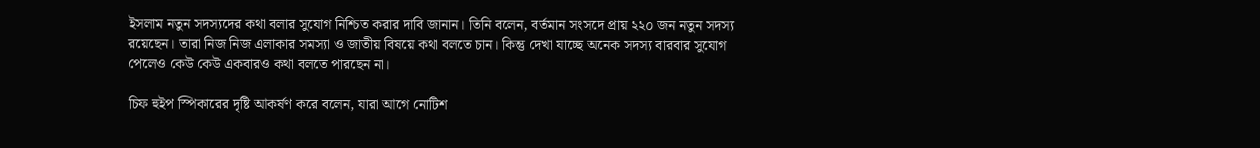ইসলাম নতুন সদস্যদের কথা বলার সুযোগ নিশ্চিত করার দাবি জানান। তিনি বলেন, বর্তমান সংসদে প্রায় ২২০ জন নতুন সদস্য রয়েছেন। তারা নিজ নিজ এলাকার সমস্যা ও জাতীয় বিষয়ে কথা বলতে চান। কিন্তু দেখা যাচ্ছে অনেক সদস্য বারবার সুযোগ পেলেও কেউ কেউ একবারও কথা বলতে পারছেন না।

চিফ হুইপ স্পিকারের দৃষ্টি আকর্ষণ করে বলেন, যারা আগে নোটিশ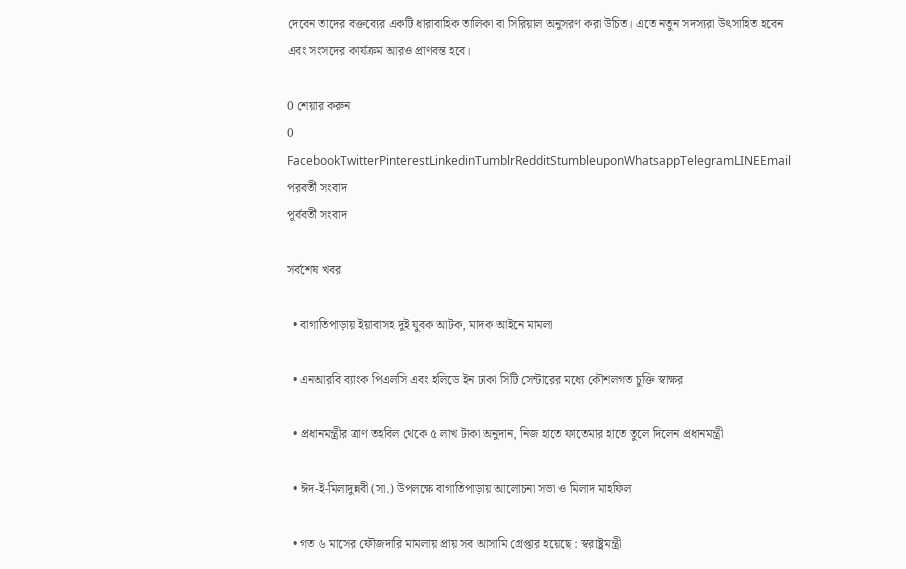দেবেন তাদের বক্তব্যের একটি ধারাবাহিক তালিকা বা সিরিয়াল অনুসরণ করা উচিত। এতে নতুন সদস্যরা উৎসাহিত হবেন এবং সংসদের কার্যক্রম আরও প্রাণবন্ত হবে।

0 শেয়ার করুন
0 FacebookTwitterPinterestLinkedinTumblrRedditStumbleuponWhatsappTelegramLINEEmail
পরবর্তী সংবাদ
পূর্ববর্তী সংবাদ

সর্বশেষ খবর

  • বাগাতিপাড়ায় ইয়াবাসহ দুই যুবক আটক, মাদক আইনে মামলা

  • এনআরবি ব্যাংক পিএলসি এবং হলিডে ইন ঢাকা সিটি সেন্টারের মধ্যে কৌশলগত চুক্তি স্বাক্ষর

  • প্রধানমন্ত্রীর ত্রাণ তহবিল থেকে ৫ লাখ টাকা অনুদান, নিজ হাতে ফাতেমার হাতে তুলে দিলেন প্রধানমন্ত্রী

  • ঈদ-ই-মিলাদুন্নবী (সা.) উপলক্ষে বাগাতিপাড়ায় আলোচনা সভা ও মিলাদ মাহফিল

  • গত ৬ মাসের ফৌজদারি মামলায় প্রায় সব আসামি গ্রেপ্তার হয়েছে : স্বরাষ্ট্রমন্ত্রী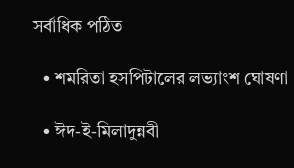সর্বাধিক পঠিত

  • শমরিতা হসপিটালের লভ্যাংশ ঘোষণা

  • ঈদ-ই-মিলাদুন্নবী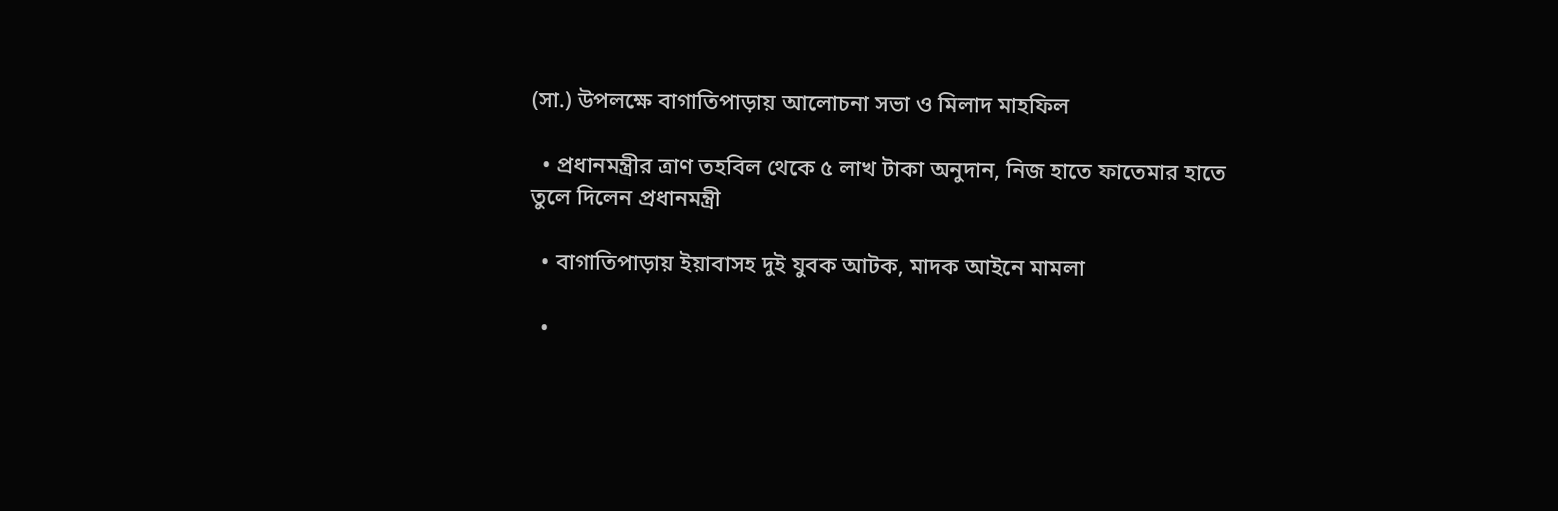(সা.) উপলক্ষে বাগাতিপাড়ায় আলোচনা সভা ও মিলাদ মাহফিল

  • প্রধানমন্ত্রীর ত্রাণ তহবিল থেকে ৫ লাখ টাকা অনুদান, নিজ হাতে ফাতেমার হাতে তুলে দিলেন প্রধানমন্ত্রী

  • বাগাতিপাড়ায় ইয়াবাসহ দুই যুবক আটক, মাদক আইনে মামলা

  •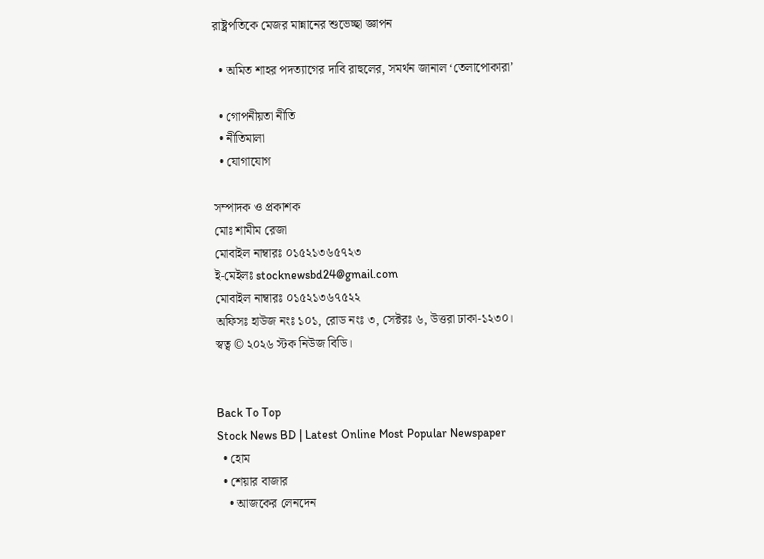রাষ্ট্রপতিকে মেজর মান্নানের শুভেচ্ছা জ্ঞাপন

  • অমিত শাহর পদত্যাগের দাবি রাহুলের, সমর্থন জানাল ‘তেলাপোকারা’

  • গোপনীয়তা নীতি
  • নীতিমালা
  • যোগাযোগ

সম্পাদক ও প্রকাশক
মোঃ শামীম রেজা
মোবাইল নাম্বারঃ ০১৫২১৩৬৫৭২৩
ই-মেইলঃ stocknewsbd24@gmail.com
মোবাইল নাম্বারঃ ০১৫২১৩৬৭৫২২
অফিসঃ হাউজ নংঃ ১০১, রোড নংঃ ৩, সেক্টরঃ ৬, উত্তরা ঢাকা-১২৩০।
স্বত্ব © ২০২৬ স্টক নিউজ বিডি।


Back To Top
Stock News BD | Latest Online Most Popular Newspaper
  • হোম
  • শেয়ার বাজার
    • আজকের লেনদেন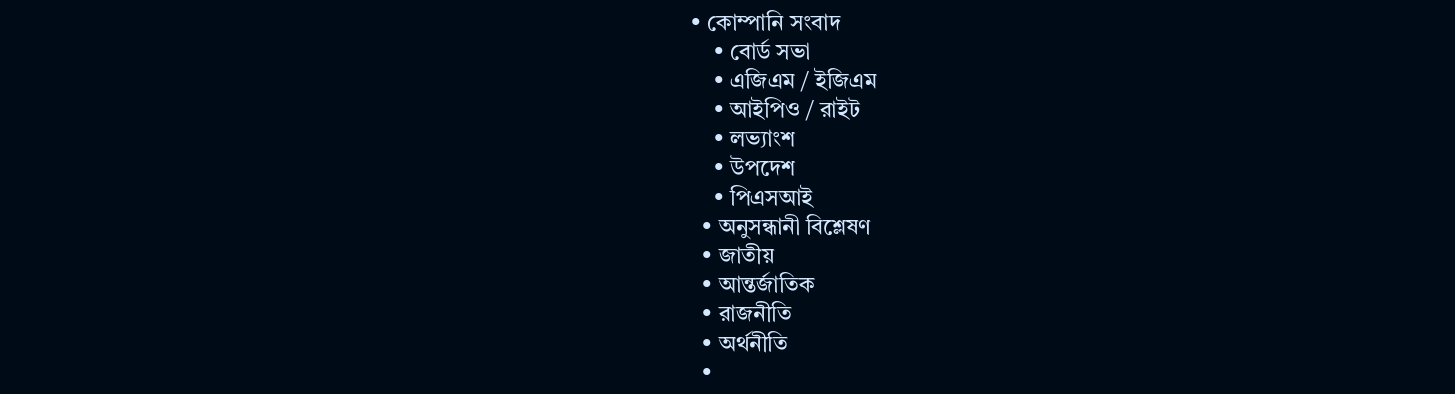• কোম্পানি সংবাদ
    • বোর্ড সভা
    • এজিএম / ইজিএম
    • আইপিও / রাইট
    • লভ্যাংশ
    • উপদেশ
    • পিএসআই
  • অনুসন্ধানী বিশ্লেষণ
  • জাতীয়
  • আন্তর্জাতিক
  • রাজনীতি
  • অর্থনীতি
  •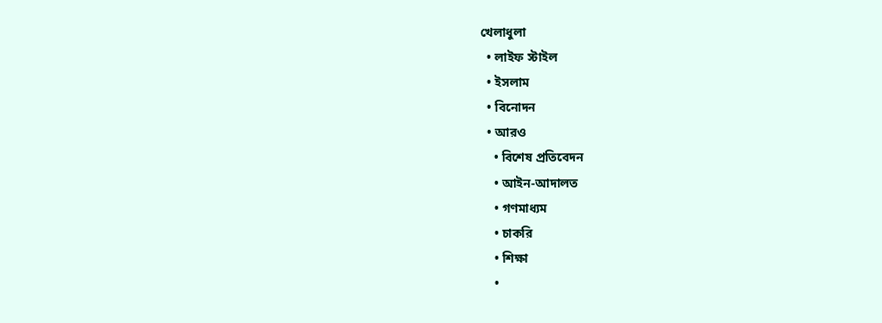খেলাধুলা
  • লাইফ স্টাইল
  • ইসলাম
  • বিনোদন
  • আরও
    • বিশেষ প্রতিবেদন
    • আইন-আদালত
    • গণমাধ্যম
    • চাকরি
    • শিক্ষা
    •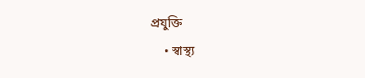প্রযুক্তি
    • স্বাস্থ্য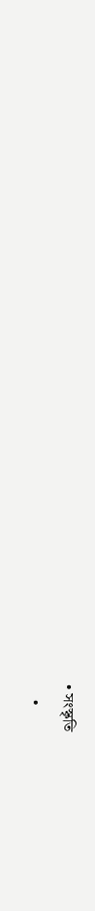• সংস্কৃতি
    •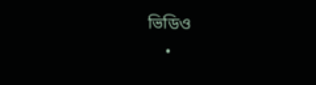ভিডিও
    •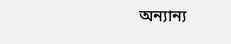অন্যান্য